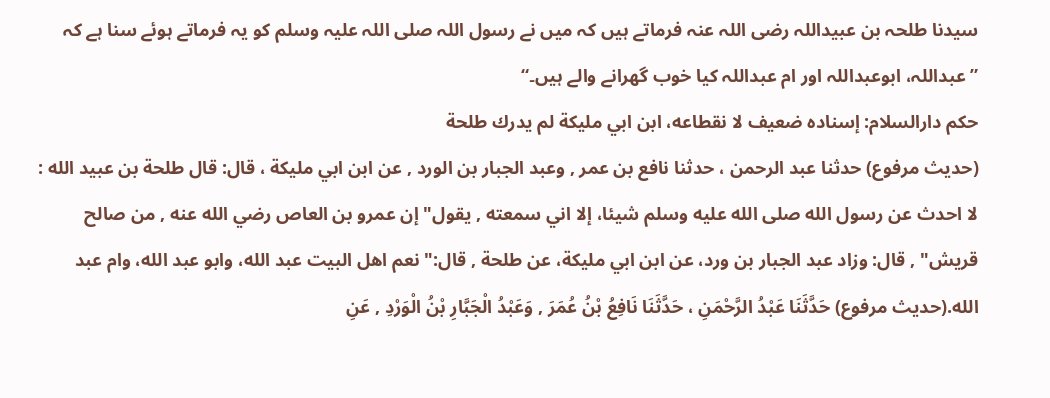سیدنا طلحہ بن عبیداللہ رضی اللہ عنہ فرماتے ہیں کہ میں نے رسول اللہ صلی اللہ علیہ وسلم کو یہ فرماتے ہوئے سنا ہے کہ ”عبداللہ، ابوعبداللہ اور ام عبداللہ کیا خوب گھرانے والے ہیں۔“
حكم دارالسلام: إسناده ضعيف لا نقطاعه، ابن ابي مليكة لم يدرك طلحة
(حديث مرفوع) حدثنا عبد الرحمن ، حدثنا نافع بن عمر , وعبد الجبار بن الورد , عن ابن ابي مليكة ، قال: قال طلحة بن عبيد الله : لا احدث عن رسول الله صلى الله عليه وسلم شيئا، إلا اني سمعته , يقول" إن عمرو بن العاص رضي الله عنه , من صالح قريش" , قال: وزاد عبد الجبار بن ورد، عن ابن ابي مليكة، عن طلحة , قال:" نعم اهل البيت عبد الله، وابو عبد الله، وام عبد الله.(حديث مرفوع) حَدَّثَنَا عَبْدُ الرَّحْمَنِ ، حَدَّثَنَا نَافِعُ بْنُ عُمَرَ , وَعَبْدُ الْجَبَّارِ بْنُ الْوَرْدِ , عَنِ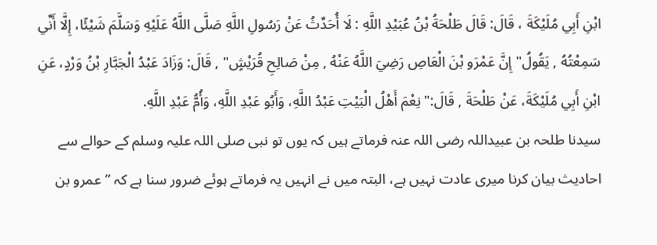ابْنِ أَبِي مُلَيْكَةَ ، قَالَ: قَالَ طَلْحَةُ بْنُ عُبَيْدِ اللَّهِ : لَا أُحَدِّثُ عَنْ رَسُولِ اللَّهِ صَلَّى اللَّهُ عَلَيْهِ وَسَلَّمَ شَيْئًا، إِلَّا أَنِّي سَمِعْتُهُ , يَقُولُ" إِنَّ عَمْرَو بْنَ الْعَاصِ رَضِيَ اللَّهُ عَنْهُ , مِنْ صَالِحِ قُرَيْشٍ" , قَالَ: وَزَادَ عَبْدُ الْجَبَّارِ بْنُ وَرْدٍ، عَنِ ابْنِ أَبِي مُلَيْكَةَ، عَنْ طَلْحَةَ , قَالَ:" نِعْمَ أَهْلُ الْبَيْتِ عَبْدُ اللَّهِ، وَأَبُو عَبْدِ اللَّهِ، وَأُمُّ عَبْدِ اللَّهِ.
سیدنا طلحہ بن عبیداللہ رضی اللہ عنہ فرماتے ہیں کہ یوں تو نبی صلی اللہ علیہ وسلم کے حوالے سے احادیث بیان کرنا میری عادت نہیں ہے، البتہ میں نے انہیں یہ فرماتے ہوئے ضرور سنا ہے کہ ”عمرو بن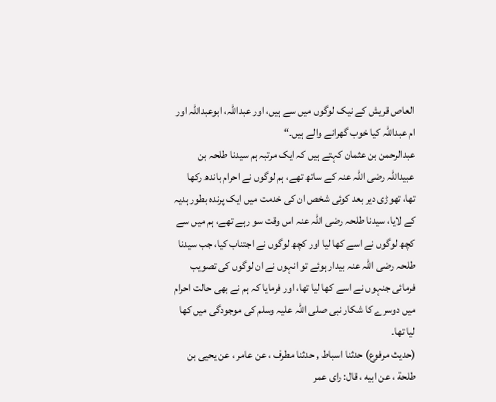العاص قریش کے نیک لوگوں میں سے ہیں، اور عبداللہ، ابوعبداللہ اور ام عبداللہ کیا خوب گھرانے والے ہیں۔“
عبدالرحمن بن عثمان کہتے ہیں کہ ایک مرتبہ ہم سیدنا طلحہ بن عبیداللہ رضی اللہ عنہ کے ساتھ تھے، ہم لوگوں نے احرام باندھ رکھا تھا، تھوڑی دیر بعد کوئی شخص ان کی خدمت میں ایک پرندہ بطور ہدیہ کے لایا، سیدنا طلحہ رضی اللہ عنہ اس وقت سو رہے تھے، ہم میں سے کچھ لوگوں نے اسے کھا لیا اور کچھ لوگوں نے اجتناب کیا، جب سیدنا طلحہ رضی اللہ عنہ بیدار ہوئے تو انہوں نے ان لوگوں کی تصویب فرمائی جنہوں نے اسے کھا لیا تھا، اور فرمایا کہ ہم نے بھی حالت احرام میں دوسرے کا شکار نبی صلی اللہ علیہ وسلم کی موجودگی میں کھا لیا تھا۔
(حديث مرفوع) حدثنا اسباط , حدثنا مطرف ، عن عامر ، عن يحيى بن طلحة ، عن ابيه ، قال: راى عمر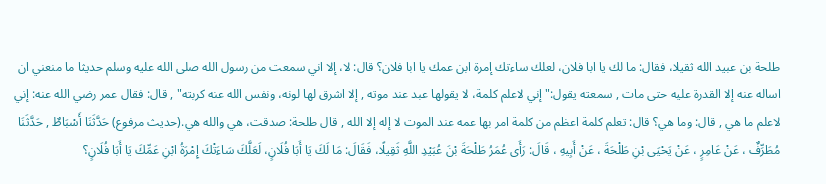طلحة بن عبيد الله ثقيلا، فقال: ما لك يا ابا فلان، لعلك ساءتك إمرة ابن عمك يا ابا فلان؟ قال: لا، إلا اني سمعت من رسول الله صلى الله عليه وسلم حديثا ما منعني ان اساله عنه إلا القدرة عليه حتى مات , سمعته يقول:" إني لاعلم كلمة، لا يقولها عبد عند موته , إلا اشرق لها لونه، ونفس الله عنه كربته" , قال: فقال عمر رضي الله عنه: إني لاعلم ما هي , قال: وما هي؟ قال: تعلم كلمة اعظم من كلمة امر بها عمه عند الموت لا إله إلا الله , قال طلحة: صدقت، هي والله هي.(حديث مرفوع) حَدَّثَنَا أَسْبَاطٌ , حَدَّثَنَا مُطَرِّفٌ ، عَنْ عَامِرٍ ، عَنْ يَحْيَى بْنِ طَلْحَةَ ، عَنْ أَبِيهِ ، قَالَ: رَأَى عُمَرُ طَلْحَةَ بْنَ عُبَيْدِ اللَّهِ ثَقِيلًا، فَقَالَ: مَا لَكَ يَا أَبَا فُلَانٍ، لَعَلَّكَ سَاءَتْكَ إِمْرَةُ ابْنِ عَمِّكَ يَا أَبَا فُلَانٍ؟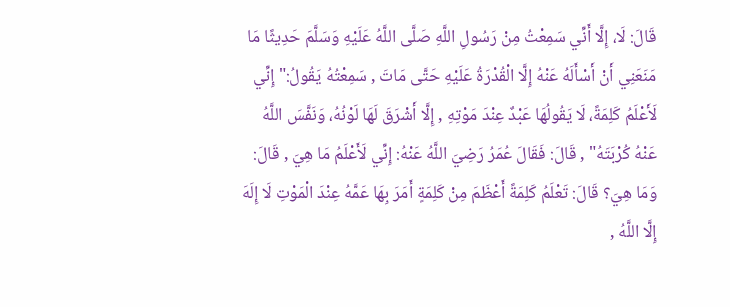قَالَ: لَا، إِلَّا أَنِّي سَمِعْتُ مِنْ رَسُولِ اللَّهِ صَلَّى اللَّهُ عَلَيْهِ وَسَلَّمَ حَدِيثًا مَا مَنَعَنِي أَنْ أَسْأَلَهُ عَنْهُ إِلَّا الْقُدْرَةُ عَلَيْهِ حَتَّى مَاتَ , سَمِعْتُهُ يَقُولُ:" إِنِّي لَأَعْلَمُ كَلِمَةً، لَا يَقُولُهَا عَبْدٌ عِنْدَ مَوْتِهِ , إِلَّا أَشْرَقَ لَهَا لَوْنُهُ، وَنَفَّسَ اللَّهُ عَنْهُ كُرْبَتَهُ" , قَالَ: فَقَالَ عُمَرُ رَضِيَ اللَّهُ عَنْهُ: إِنِّي لَأَعْلَمُ مَا هِيَ , قَالَ: وَمَا هِيَ؟ قَالَ: تَعْلَمُ كَلِمَةً أَعْظَمَ مِنْ كَلِمَةٍ أَمَرَ بِهَا عَمَّهُ عِنْدَ الْمَوْتِ لَا إِلَهَ إِلَّا اللَّهُ ,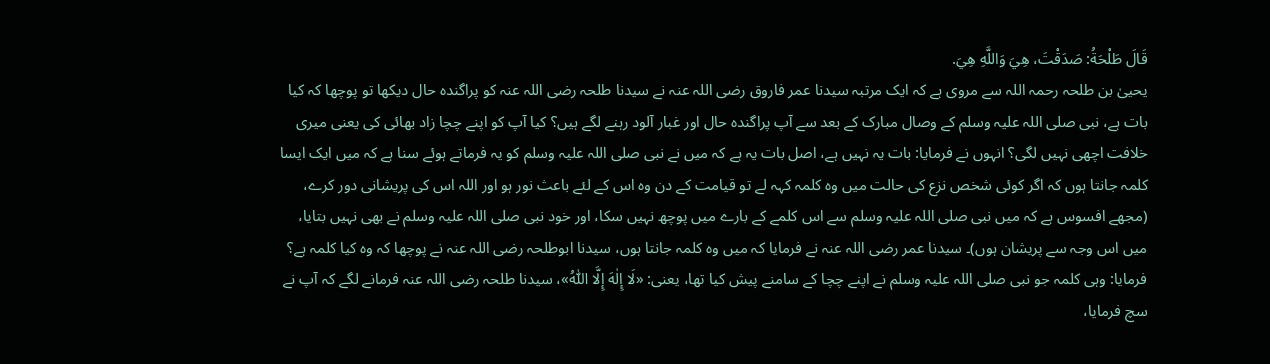قَالَ طَلْحَةُ: صَدَقْتَ، هِيَ وَاللَّهِ هِيَ.
یحییٰ بن طلحہ رحمہ اللہ سے مروی ہے کہ ایک مرتبہ سیدنا عمر فاروق رضی اللہ عنہ نے سیدنا طلحہ رضی اللہ عنہ کو پراگندہ حال دیکھا تو پوچھا کہ کیا بات ہے، نبی صلی اللہ علیہ وسلم کے وصال مبارک کے بعد سے آپ پراگندہ حال اور غبار آلود رہنے لگے ہیں؟ کیا آپ کو اپنے چچا زاد بھائی کی یعنی میری خلافت اچھی نہیں لگی؟ انہوں نے فرمایا: بات یہ نہیں ہے، اصل بات یہ ہے کہ میں نے نبی صلی اللہ علیہ وسلم کو یہ فرماتے ہوئے سنا ہے کہ میں ایک ایسا کلمہ جانتا ہوں کہ اگر کوئی شخص نزع کی حالت میں وہ کلمہ کہہ لے تو قیامت کے دن وہ اس کے لئے باعث نور ہو اور اللہ اس کی پریشانی دور کرے، (مجھے افسوس ہے کہ میں نبی صلی اللہ علیہ وسلم سے اس کلمے کے بارے میں پوچھ نہیں سکا، اور خود نبی صلی اللہ علیہ وسلم نے بھی نہیں بتایا، میں اس وجہ سے پریشان ہوں)۔ سیدنا عمر رضی اللہ عنہ نے فرمایا کہ میں وہ کلمہ جانتا ہوں، سیدنا ابوطلحہ رضی اللہ عنہ نے پوچھا کہ وہ کیا کلمہ ہے؟ فرمایا: وہی کلمہ جو نبی صلی اللہ علیہ وسلم نے اپنے چچا کے سامنے پیش کیا تھا، یعنی: «لَا إِلٰهَ إِلَّا اللّٰهُ»، سیدنا طلحہ رضی اللہ عنہ فرمانے لگے کہ آپ نے سچ فرمایا،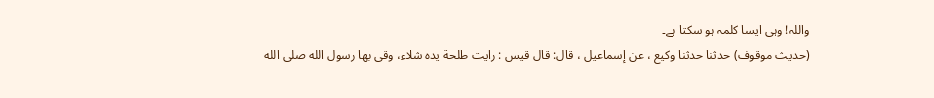واللہ! وہی ایسا کلمہ ہو سکتا ہے۔
(حديث موقوف) حدثنا حدثنا وكيع ، عن إسماعيل ، قال: قال قيس : رايت طلحة يده شلاء، وقى بها رسول الله صلى الله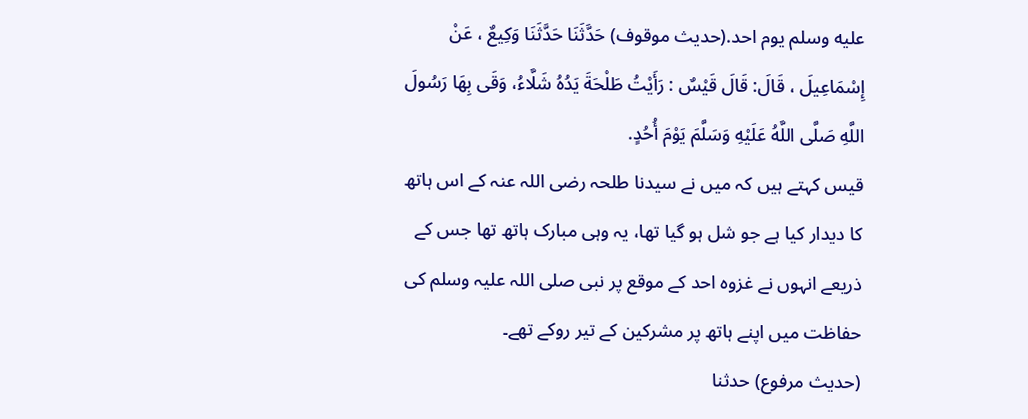عليه وسلم يوم احد.(حديث موقوف) حَدَّثَنَا حَدَّثَنَا وَكِيعٌ ، عَنْ إِسْمَاعِيلَ ، قَالَ: قَالَ قَيْسٌ : رَأَيْتُ طَلْحَةَ يَدُهُ شَلَّاءُ، وَقَى بِهَا رَسُولَ اللَّهِ صَلَّى اللَّهُ عَلَيْهِ وَسَلَّمَ يَوْمَ أُحُدٍ.
قیس کہتے ہیں کہ میں نے سیدنا طلحہ رضی اللہ عنہ کے اس ہاتھ کا دیدار کیا ہے جو شل ہو گیا تھا، یہ وہی مبارک ہاتھ تھا جس کے ذریعے انہوں نے غزوہ احد کے موقع پر نبی صلی اللہ علیہ وسلم کی حفاظت میں اپنے ہاتھ پر مشرکین کے تیر روکے تھے۔
(حديث مرفوع) حدثنا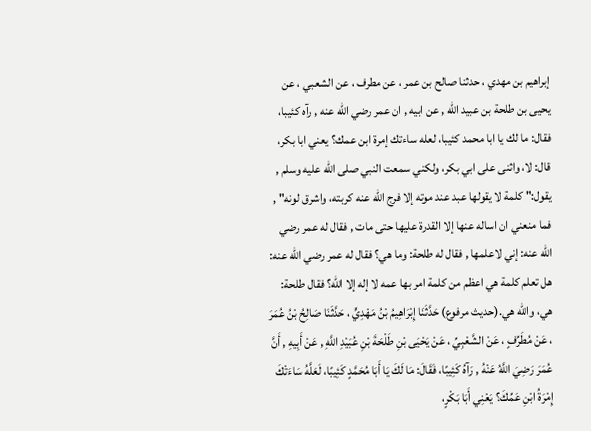إبراهيم بن مهدي ، حدثنا صالح بن عمر ، عن مطرف ، عن الشعبي ، عن يحيى بن طلحة بن عبيد الله , عن ابيه , ان عمر رضي الله عنه , رآه كئيبا، فقال: ما لك يا ابا محمد كئيبا، لعله ساءتك إمرة ابن عمك؟ يعني ابا بكر، قال: لا، واثنى على ابي بكر، ولكني سمعت النبي صلى الله عليه وسلم , يقول:" كلمة لا يقولها عبد عند موته إلا فرج الله عنه كربته، واشرق لونه" , فما منعني ان اساله عنها إلا القدرة عليها حتى مات , فقال له عمر رضي الله عنه: إني لاعلمها , فقال له طلحة: وما هي؟ فقال له عمر رضي الله عنه: هل تعلم كلمة هي اعظم من كلمة امر بها عمه لا إله إلا الله؟ فقال طلحة: هي، والله هي.(حديث مرفوع) حَدَّثَنَا إِبْرَاهِيمُ بْنُ مَهْدِيٍّ ، حَدَّثَنَا صَالِحُ بْنُ عُمَرَ ، عَنْ مُطَرِّفٍ ، عَنْ الشَّعْبِيِّ ، عَنْ يَحْيَى بْنِ طَلْحَةَ بْنِ عُبَيْدِ اللَّهِ , عَنْ أَبِيهِ , أَنَّ عُمَرَ رَضِيَ اللَّهُ عَنْهُ , رَآهُ كَئِيبًا، فَقَالَ: مَا لَكَ يَا أَبَا مُحَمَّدٍ كَئِيبًا، لَعَلَّهُ سَاءَتْكَ إِمْرَةُ ابْنِ عَمِّكَ؟ يَعْنِي أَبَا بَكْرٍ،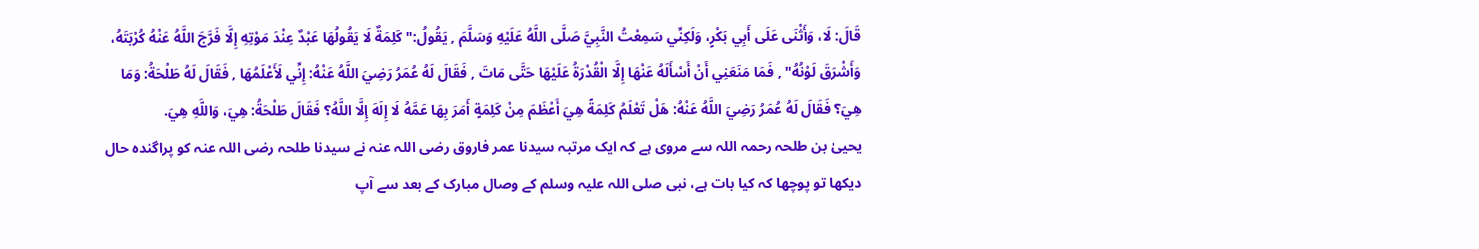قَالَ: لَا، وَأَثْنَى عَلَى أَبِي بَكْرٍ، وَلَكِنِّي سَمِعْتُ النَّبِيَّ صَلَّى اللَّهُ عَلَيْهِ وَسَلَّمَ , يَقُولُ:" كَلِمَةٌ لَا يَقُولُهَا عَبْدٌ عِنْدَ مَوْتِهِ إِلَّا فَرَّجَ اللَّهُ عَنْهُ كُرْبَتَهُ، وَأَشْرَقَ لَوْنُهُ" , فَمَا مَنَعَنِي أَنْ أَسْأَلَهُ عَنْهَا إِلَّا الْقُدْرَةُ عَلَيْهَا حَتَّى مَاتَ , فَقَالَ لَهُ عُمَرُ رَضِيَ اللَّهُ عَنْهُ: إِنِّي لَأَعْلَمُهَا , فَقَالَ لَهُ طَلْحَةُ: وَمَا هِيَ؟ فَقَالَ لَهُ عُمَرُ رَضِيَ اللَّهُ عَنْهُ: هَلْ تَعْلَمُ كَلِمَةً هِيَ أَعْظَمَ مِنْ كَلِمَةٍ أَمَرَ بِهَا عَمَّهُ لَا إِلَهَ إِلَّا اللَّهُ؟ فَقَالَ طَلْحَةُ: هِيَ، وَاللَّهِ هِيَ.
یحییٰ بن طلحہ رحمہ اللہ سے مروی ہے کہ ایک مرتبہ سیدنا عمر فاروق رضی اللہ عنہ نے سیدنا طلحہ رضی اللہ عنہ کو پراگندہ حال دیکھا تو پوچھا کہ کیا بات ہے، نبی صلی اللہ علیہ وسلم کے وصال مبارک کے بعد سے آپ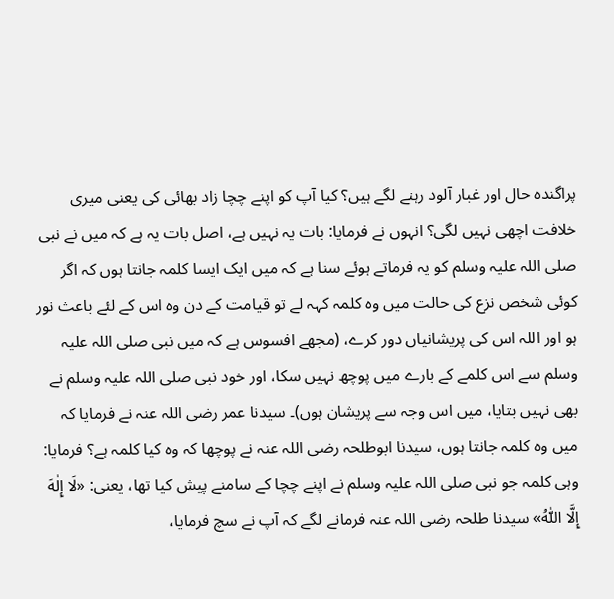پراگندہ حال اور غبار آلود رہنے لگے ہیں؟ کیا آپ کو اپنے چچا زاد بھائی کی یعنی میری خلافت اچھی نہیں لگی؟ انہوں نے فرمایا: بات یہ نہیں ہے، اصل بات یہ ہے کہ میں نے نبی صلی اللہ علیہ وسلم کو یہ فرماتے ہوئے سنا ہے کہ میں ایک ایسا کلمہ جانتا ہوں کہ اگر کوئی شخص نزع کی حالت میں وہ کلمہ کہہ لے تو قیامت کے دن وہ اس کے لئے باعث نور ہو اور اللہ اس کی پریشانیاں دور کرے، (مجھے افسوس ہے کہ میں نبی صلی اللہ علیہ وسلم سے اس کلمے کے بارے میں پوچھ نہیں سکا، اور خود نبی صلی اللہ علیہ وسلم نے بھی نہیں بتایا، میں اس وجہ سے پریشان ہوں)۔ سیدنا عمر رضی اللہ عنہ نے فرمایا کہ میں وہ کلمہ جانتا ہوں، سیدنا ابوطلحہ رضی اللہ عنہ نے پوچھا کہ وہ کیا کلمہ ہے؟ فرمایا: وہی کلمہ جو نبی صلی اللہ علیہ وسلم نے اپنے چچا کے سامنے پیش کیا تھا، یعنی: «لَا إِلٰهَ إِلَّا اللّٰهُ» سیدنا طلحہ رضی اللہ عنہ فرمانے لگے کہ آپ نے سچ فرمایا،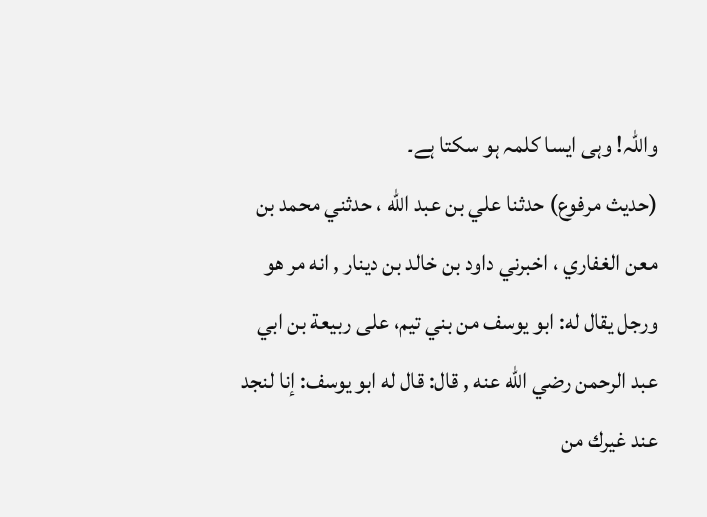واللہ! وہی ایسا کلمہ ہو سکتا ہے۔
(حديث مرفوع) حدثنا علي بن عبد الله ، حدثني محمد بن معن الغفاري ، اخبرني داود بن خالد بن دينار , انه مر هو ورجل يقال له: ابو يوسف من بني تيم، على ربيعة بن ابي عبد الرحمن رضي الله عنه , قال: قال له ابو يوسف: إنا لنجد عند غيرك من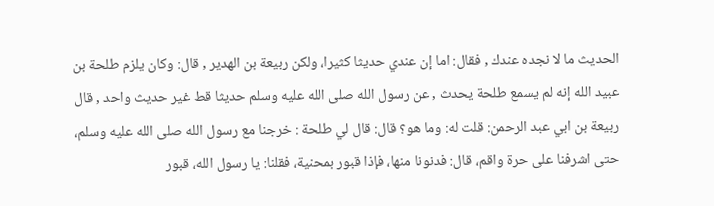الحديث ما لا نجده عندك , فقال: اما إن عندي حديثا كثيرا، ولكن ربيعة بن الهدير , قال: وكان يلزم طلحة بن عبيد الله إنه لم يسمع طلحة يحدث , عن رسول الله صلى الله عليه وسلم حديثا قط غير حديث واحد , قال ربيعة بن ابي عبد الرحمن: قلت له: وما هو؟ قال: قال لي طلحة : خرجنا مع رسول الله صلى الله عليه وسلم، حتى اشرفنا على حرة واقم، قال: فدنونا منها، فإذا قبور بمحنية، فقلنا: يا رسول الله، قبور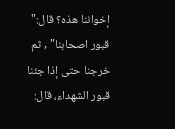إخواننا هذه؟ قال:" قبور اصحابنا" , ثم خرجنا حتى إذا جئنا قبور الشهداء، قال: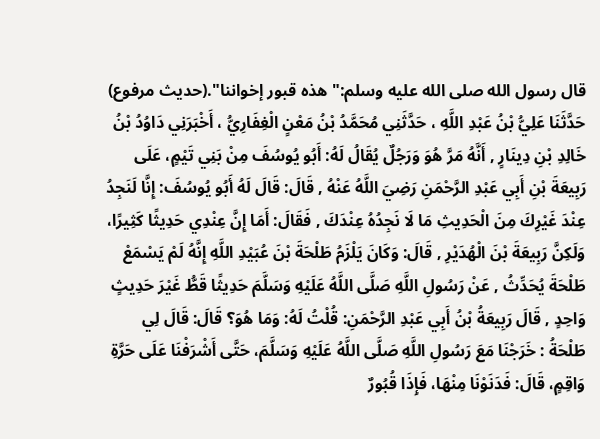قال رسول الله صلى الله عليه وسلم:" هذه قبور إخواننا".(حديث مرفوع) حَدَّثَنَا عَلِيُّ بْنُ عَبْدِ اللَّهِ ، حَدَّثَنِي مُحَمَّدُ بْنُ مَعْنٍ الْغِفَارِيُّ ، أَخْبَرَنِي دَاوُدُ بْنُ خَالِدِ بْنِ دِينَارٍ , أَنَّهُ مَرَّ هُوَ وَرَجُلٌ يُقَالُ لَهُ: أَبُو يُوسُفَ مِنْ بَنِي تَيْمٍ، عَلَى رَبِيعَةَ بْنِ أَبِي عَبْدِ الرَّحْمَنِ رَضِيَ اللَّهُ عَنْهُ , قَالَ: قَالَ لَهُ أَبُو يُوسُفَ: إِنَّا لَنَجِدُ عِنْدَ غَيْرِكَ مِنَ الْحَدِيثِ مَا لَا نَجِدُهُ عِنْدَكَ , فَقَالَ: أَمَا إِنَّ عِنْدِي حَدِيثًا كَثِيرًا، وَلَكِنَّ رَبِيعَةَ بْنَ الْهُدَيْرِ , قَالَ: وَكَانَ يَلْزَمُ طَلْحَةَ بْنَ عُبَيْدِ اللَّهِ إِنَّهُ لَمْ يَسْمَعْ طَلْحَةَ يُحَدِّثُ , عَنْ رَسُولِ اللَّهِ صَلَّى اللَّهُ عَلَيْهِ وَسَلَّمَ حَدِيثًا قَطُّ غَيْرَ حَدِيثٍ وَاحِدٍ , قَالَ رَبِيعَةُ بْنُ أَبِي عَبْدِ الرَّحْمَنِ: قُلْتُ لَهُ: وَمَا هُوَ؟ قَالَ: قَالَ لِي طَلْحَةُ : خَرَجْنَا مَعَ رَسُولِ اللَّهِ صَلَّى اللَّهُ عَلَيْهِ وَسَلَّمَ، حَتَّى أَشْرَفْنَا عَلَى حَرَّةِ وَاقِمٍ، قَالَ: فَدَنَوْنَا مِنْهَا، فَإِذَا قُبُورٌ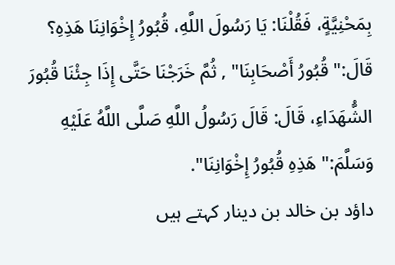بِمَحْنِيَّةٍ، فَقُلْنَا: يَا رَسُولَ اللَّهِ، قُبُورُ إِخْوَانِنَا هَذِهِ؟ قَالَ:" قُبُورُ أَصْحَابِنَا" , ثُمَّ خَرَجْنَا حَتَّى إِذَا جِئْنَا قُبُورَ الشُّهَدَاءِ، قَالَ: قَالَ رَسُولُ اللَّهِ صَلَّى اللَّهُ عَلَيْهِ وَسَلَّمَ:" هَذِهِ قُبُورُ إِخْوَانِنَا".
داؤد بن خالد بن دینار کہتے ہیں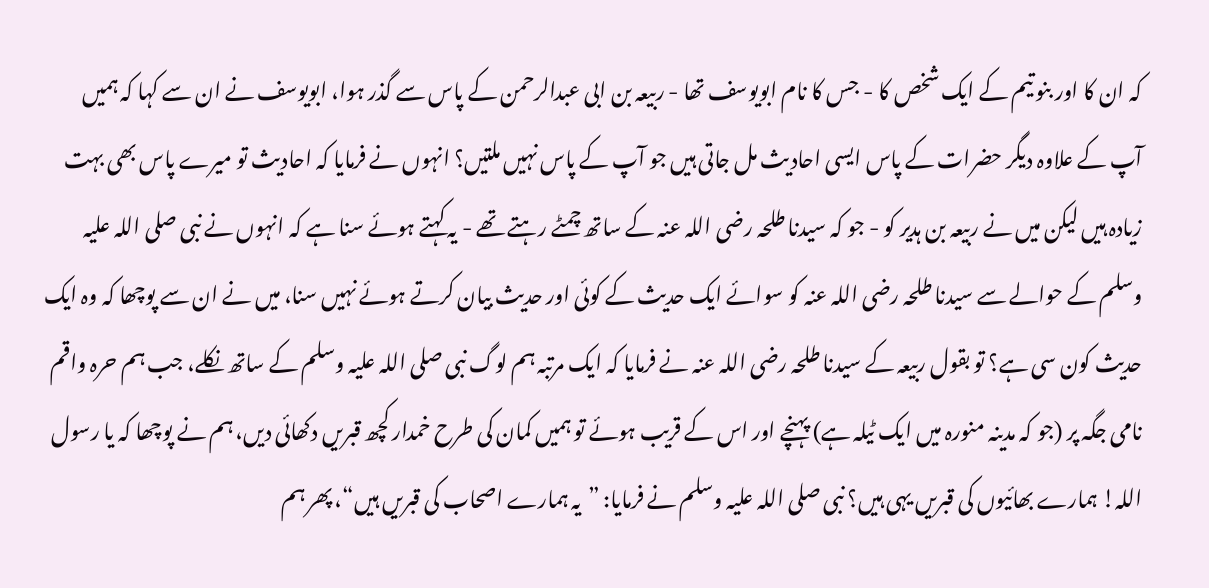کہ ان کا اور بنو تیم کے ایک شخص کا - جس کا نام ابویوسف تھا - ربیعہ بن ابی عبدالرحمن کے پاس سے گذر ہوا، ابویوسف نے ان سے کہا کہ ہمیں آپ کے علاوہ دیگر حضرات کے پاس ایسی احادیث مل جاتی ہیں جو آپ کے پاس نہیں ملتیں؟ انہوں نے فرمایا کہ احادیث تو میرے پاس بھی بہت زیادہ ہیں لیکن میں نے ربیعہ بن ہدیر کو - جو کہ سیدنا طلحہ رضی اللہ عنہ کے ساتھ چمٹے رہتے تھے - یہ کہتے ہوئے سنا ہے کہ انہوں نے نبی صلی اللہ علیہ وسلم کے حوالے سے سیدنا طلحہ رضی اللہ عنہ کو سوائے ایک حدیث کے کوئی اور حدیث بیان کرتے ہوئے نہیں سنا، میں نے ان سے پوچھا کہ وہ ایک حدیث کون سی ہے؟ تو بقول ربیعہ کے سیدنا طلحہ رضی اللہ عنہ نے فرمایا کہ ایک مرتبہ ہم لوگ نبی صلی اللہ علیہ وسلم کے ساتھ نکلے، جب ہم حرہ واقم نامی جگہ پر (جو کہ مدینہ منورہ میں ایک ٹیلہ ہے) پہنچے اور اس کے قریب ہوئے تو ہمیں کمان کی طرح خمدار کچھ قبریں دکھائی دیں، ہم نے پوچھا کہ یا رسول اللہ! ہمارے بھائیوں کی قبریں یہی ہیں؟ نبی صلی اللہ علیہ وسلم نے فرمایا: ”یہ ہمارے اصحاب کی قبریں ہیں“، پھر ہم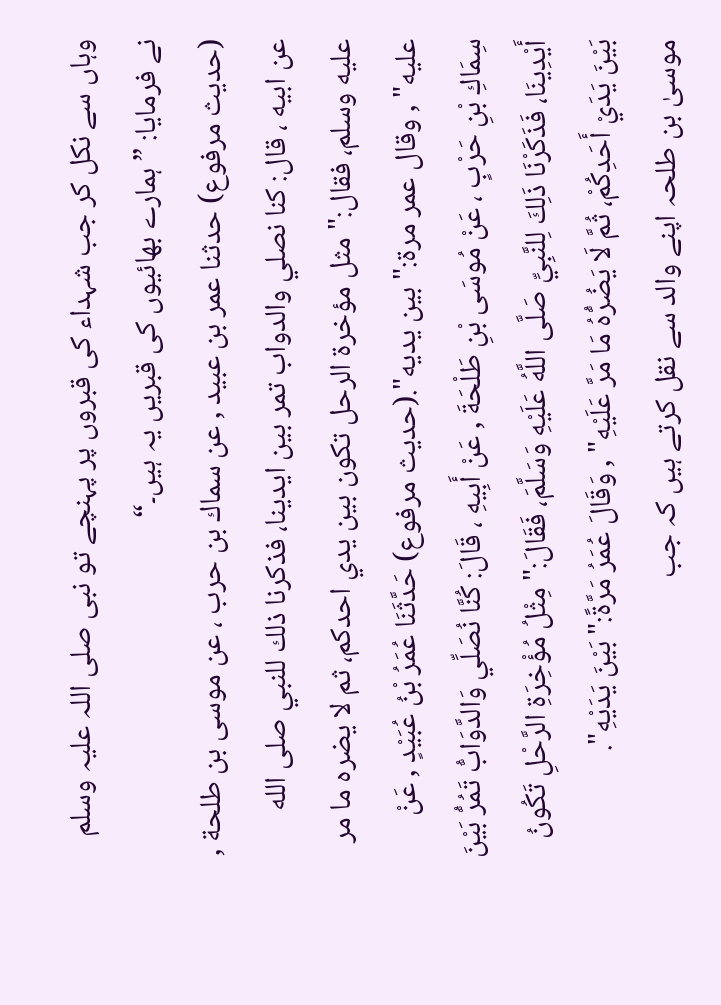وہاں سے نکل کر جب شہداء کی قبروں پر پہنچے تو نبی صلی اللہ علیہ وسلم نے فرمایا: ”ہمارے بھائیوں کی قبریں یہ ہیں۔“
(حديث مرفوع) حدثنا عمر بن عبيد , عن سماك بن حرب ، عن موسى بن طلحة , عن ابيه ، قال: كنا نصلي والدواب تمر بين ايدينا، فذكرنا ذلك للنبي صلى الله عليه وسلم، فقال:" مثل مؤخرة الرحل تكون بين يدي احدكم، ثم لا يضره ما مر عليه" , وقال عمر مرة:" بين يديه".(حديث مرفوع) حَدَّثَنَا عُمَرُ بْنُ عُبَيْدٍ , عَنْ سِمَاكِ بْنِ حَرْبٍ ، عَنْ مُوسَى بْنِ طَلْحَةَ , عَنْ أَبِيهِ ، قَالَ: كُنَّا نُصَلِّي وَالدَّوَابُّ تَمُرُّ بَيْنَ أَيْدِينَا، فَذَكَرْنَا ذَلِكَ لِلنَّبِيِّ صَلَّى اللَّهُ عَلَيْهِ وَسَلَّمَ، فَقَالَ:" مِثْلُ مُؤْخِرَةِ الرَّحْلِ تَكُونُ بَيْنَ يَدَيْ أَحَدِكُمْ، ثُمَّ لَا يَضُرُّهُ مَا مَرَّ عَلَيْهِ" , وَقَالَ عُمَرُ مَرَّةً:" بَيْنَ يَدَيْهِ".
موسیٰ بن طلحہ اپنے والد سے نقل کرتے ہیں کہ جب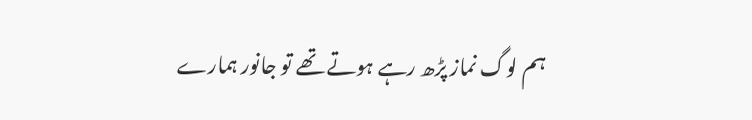ہم لوگ نماز پڑھ رہے ہوتے تھے تو جانور ہمارے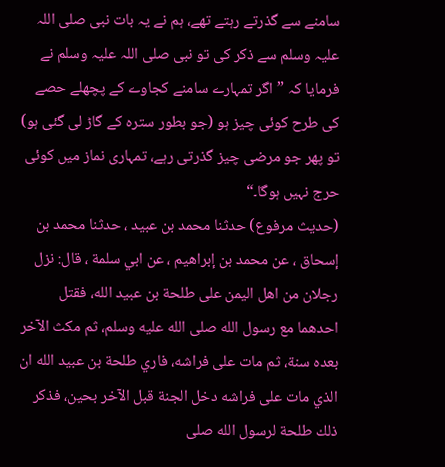سامنے سے گذرتے رہتے تھے، ہم نے یہ بات نبی صلی اللہ علیہ وسلم سے ذکر کی تو نبی صلی اللہ علیہ وسلم نے فرمایا کہ ”اگر تمہارے سامنے کجاوے کے پچھلے حصے کی طرح کوئی چیز ہو (جو بطور سترہ کے گاڑ لی گئی ہو) تو پھر جو مرضی چیز گذرتی رہے، تمہاری نماز میں کوئی حرج نہیں ہوگا۔“
(حديث مرفوع) حدثنا محمد بن عبيد ، حدثنا محمد بن إسحاق ، عن محمد بن إبراهيم ، عن ابي سلمة ، قال: نزل رجلان من اهل اليمن على طلحة بن عبيد الله، فقتل احدهما مع رسول الله صلى الله عليه وسلم، ثم مكث الآخر بعده سنة، ثم مات على فراشه، فاري طلحة بن عبيد الله ان الذي مات على فراشه دخل الجنة قبل الآخر بحين، فذكر ذلك طلحة لرسول الله صلى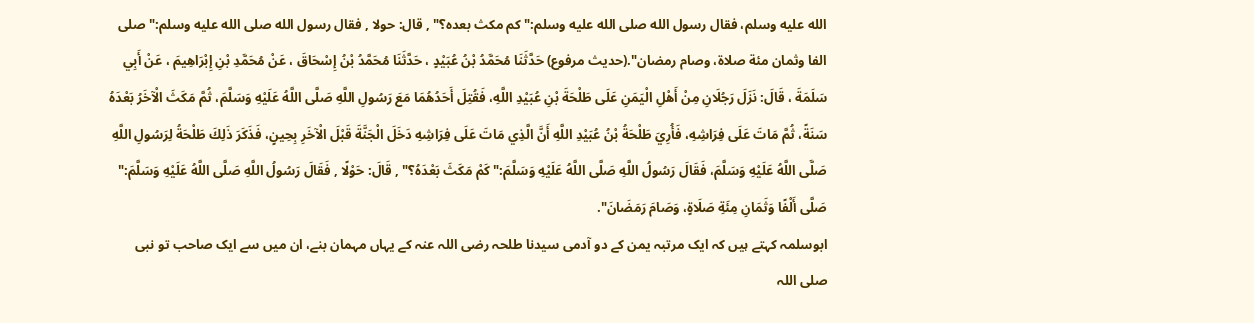الله عليه وسلم، فقال رسول الله صلى الله عليه وسلم:" كم مكث بعده؟" , قال: حولا , فقال رسول الله صلى الله عليه وسلم:" صلى الفا وثمان مئة صلاة، وصام رمضان".(حديث مرفوع) حَدَّثَنَا مُحَمَّدُ بْنُ عُبَيْدٍ ، حَدَّثَنَا مُحَمَّدُ بْنُ إِسْحَاقَ ، عَنْ مُحَمَّدِ بْنِ إِبْرَاهِيمَ ، عَنْ أَبِي سَلَمَةَ ، قَالَ: نَزَلَ رَجُلَانِ مِنْ أَهْلِ الْيَمَنِ عَلَى طَلْحَةَ بْنِ عُبَيْدِ اللَّهِ، فَقُتِلَ أَحَدُهُمَا مَعَ رَسُولِ اللَّهِ صَلَّى اللَّهُ عَلَيْهِ وَسَلَّمَ، ثُمَّ مَكَثَ الْآخَرُ بَعْدَهُ سَنَةً، ثُمَّ مَاتَ عَلَى فِرَاشِهِ، فَأُرِيَ طَلْحَةُ بْنُ عُبَيْدِ اللَّهِ أَنَّ الَّذِي مَاتَ عَلَى فِرَاشِهِ دَخَلَ الْجَنَّةَ قَبْلَ الْآخَرِ بِحِينٍ، فَذَكَرَ ذَلِكَ طَلْحَةُ لِرَسُولِ اللَّهِ صَلَّى اللَّهُ عَلَيْهِ وَسَلَّمَ، فَقَالَ رَسُولُ اللَّهِ صَلَّى اللَّهُ عَلَيْهِ وَسَلَّمَ:" كَمْ مَكَثَ بَعْدَهُ؟" , قَالَ: حَوْلًا , فَقَالَ رَسُولُ اللَّهِ صَلَّى اللَّهُ عَلَيْهِ وَسَلَّمَ:" صَلَّى أَلْفًا وَثَمَانِ مِئَةِ صَلَاةٍ، وَصَامَ رَمَضَانَ".
ابوسلمہ کہتے ہیں کہ ایک مرتبہ یمن کے دو آدمی سیدنا طلحہ رضی اللہ عنہ کے یہاں مہمان بنے، ان میں سے ایک صاحب تو نبی صلی اللہ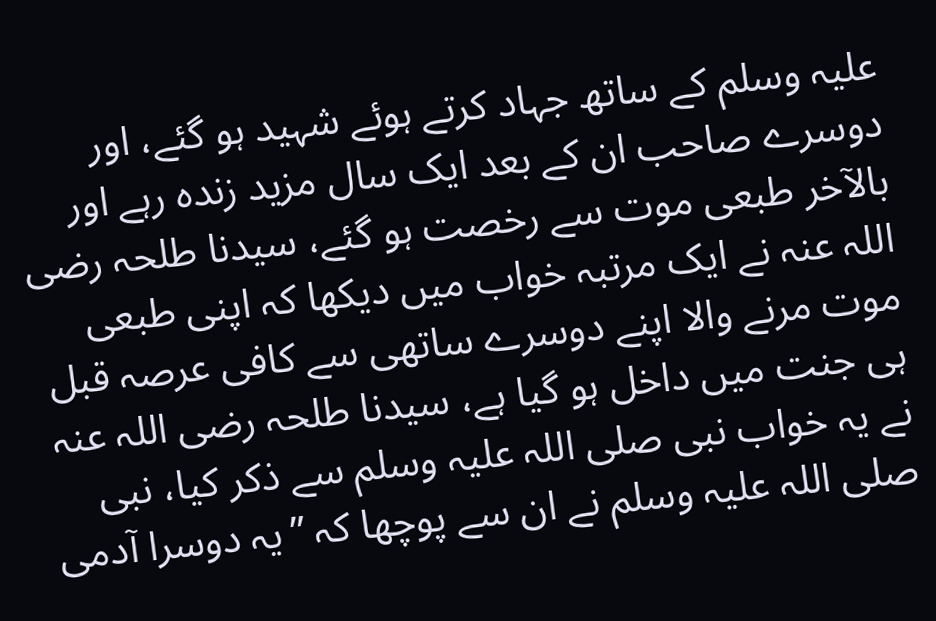علیہ وسلم کے ساتھ جہاد کرتے ہوئے شہید ہو گئے، اور دوسرے صاحب ان کے بعد ایک سال مزید زندہ رہے اور بالآخر طبعی موت سے رخصت ہو گئے، سیدنا طلحہ رضی اللہ عنہ نے ایک مرتبہ خواب میں دیکھا کہ اپنی طبعی موت مرنے والا اپنے دوسرے ساتھی سے کافی عرصہ قبل ہی جنت میں داخل ہو گیا ہے، سیدنا طلحہ رضی اللہ عنہ نے یہ خواب نبی صلی اللہ علیہ وسلم سے ذکر کیا، نبی صلی اللہ علیہ وسلم نے ان سے پوچھا کہ ”یہ دوسرا آدمی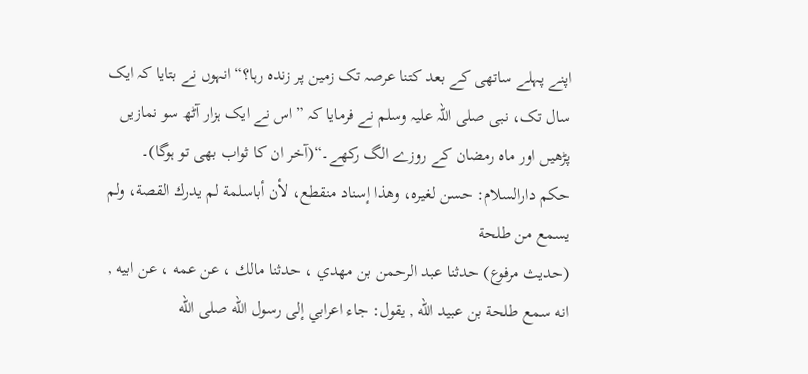اپنے پہلے ساتھی کے بعد کتنا عرصہ تک زمین پر زندہ رہا؟“ انہوں نے بتایا کہ ایک سال تک، نبی صلی اللہ علیہ وسلم نے فرمایا کہ ”اس نے ایک ہزار آٹھ سو نمازیں پڑھیں اور ماہ رمضان کے روزے الگ رکھے۔“(آخر ان کا ثواب بھی تو ہوگا)۔
حكم دارالسلام: حسن لغيره، وهذا إسناد منقطع، لأن أباسلمة لم يدرك القصة، ولم يسمع من طلحة
(حديث مرفوع) حدثنا عبد الرحمن بن مهدي ، حدثنا مالك ، عن عمه ، عن ابيه , انه سمع طلحة بن عبيد الله , يقول: جاء اعرابي إلى رسول الله صلى الله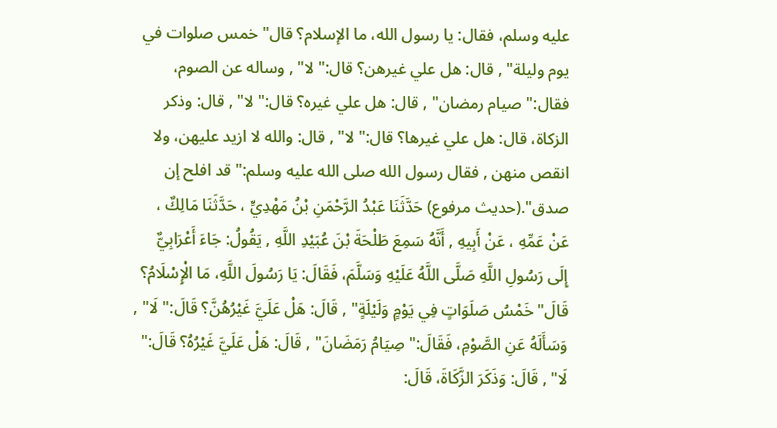عليه وسلم، فقال: يا رسول الله، ما الإسلام؟ قال" خمس صلوات في يوم وليلة" , قال: هل علي غيرهن؟ قال:" لا" , وساله عن الصوم، فقال:" صيام رمضان" , قال: هل علي غيره؟ قال:" لا" , قال: وذكر الزكاة، قال: هل علي غيرها؟ قال:" لا" , قال: والله لا ازيد عليهن، ولا انقص منهن , فقال رسول الله صلى الله عليه وسلم:" قد افلح إن صدق".(حديث مرفوع) حَدَّثَنَا عَبْدُ الرَّحْمَنِ بْنُ مَهْدِيٍّ ، حَدَّثَنَا مَالِكٌ ، عَنْ عَمِّهِ ، عَنْ أَبِيهِ , أَنَّهُ سَمِعَ طَلْحَةَ بْنَ عُبَيْدِ اللَّهِ , يَقُولُ: جَاءَ أَعْرَابِيٌّ إِلَى رَسُولِ اللَّهِ صَلَّى اللَّهُ عَلَيْهِ وَسَلَّمَ، فَقَالَ: يَا رَسُولَ اللَّهِ، مَا الْإِسْلَامُ؟ قَالَ" خَمْسُ صَلَوَاتٍ فِي يَوْمٍ وَلَيْلَةٍ" , قَالَ: هَلْ عَلَيَّ غَيْرُهُنَّ؟ قَالَ:" لَا" , وَسَأَلَهُ عَنِ الصَّوْمِ، فَقَالَ:" صِيَامُ رَمَضَانَ" , قَالَ: هَلْ عَلَيَّ غَيْرُهُ؟ قَالَ:" لَا" , قَالَ: وَذَكَرَ الزَّكَاةَ، قَالَ: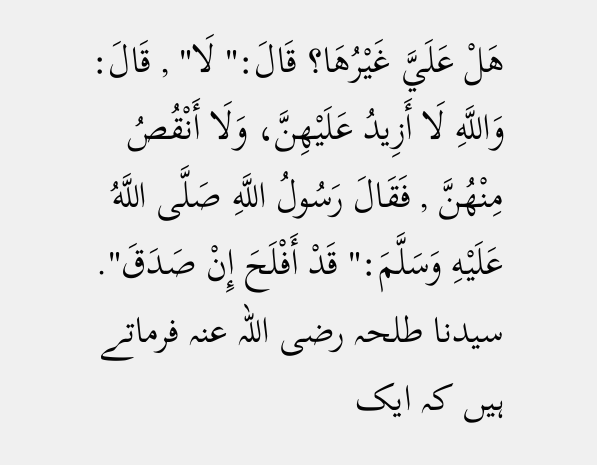هَلْ عَلَيَّ غَيْرُهَا؟ قَالَ:" لَا" , قَالَ: وَاللَّهِ لَا أَزِيدُ عَلَيْهِنَّ، وَلَا أَنْقُصُ مِنْهُنَّ , فَقَالَ رَسُولُ اللَّهِ صَلَّى اللَّهُ عَلَيْهِ وَسَلَّمَ:" قَدْ أَفْلَحَ إِنْ صَدَقَ".
سیدنا طلحہ رضی اللہ عنہ فرماتے ہیں کہ ایک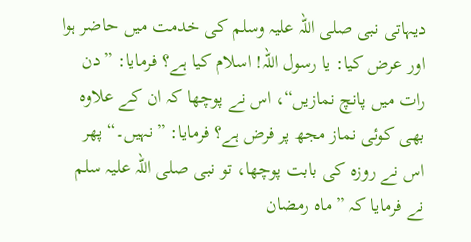دیہاتی نبی صلی اللہ علیہ وسلم کی خدمت میں حاضر ہوا اور عرض کیا: یا رسول اللہ! اسلام کیا ہے؟ فرمایا: ”دن رات میں پانچ نمازیں“، اس نے پوچھا کہ ان کے علاوہ بھی کوئی نماز مجھ پر فرض ہے؟ فرمایا: ”نہیں۔“ پھر اس نے روزہ کی بابت پوچھا، تو نبی صلی اللہ علیہ سلم نے فرمایا کہ ”ماہ رمضان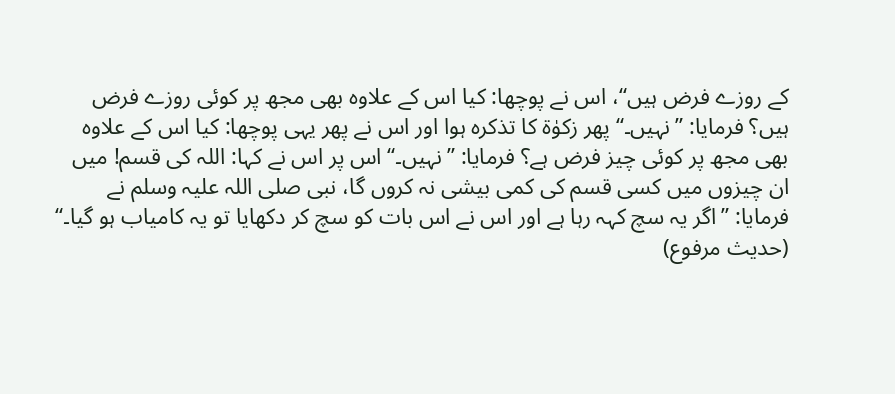کے روزے فرض ہیں“، اس نے پوچھا: کیا اس کے علاوہ بھی مجھ پر کوئی روزے فرض ہیں؟ فرمایا: ”نہیں۔“ پھر زکوٰۃ کا تذکرہ ہوا اور اس نے پھر یہی پوچھا: کیا اس کے علاوہ بھی مجھ پر کوئی چیز فرض ہے؟ فرمایا: ”نہیں۔“ اس پر اس نے کہا: اللہ کی قسم! میں ان چیزوں میں کسی قسم کی کمی بیشی نہ کروں گا، نبی صلی اللہ علیہ وسلم نے فرمایا: ”اگر یہ سچ کہہ رہا ہے اور اس نے اس بات کو سچ کر دکھایا تو یہ کامیاب ہو گیا۔“
(حديث مرفوع)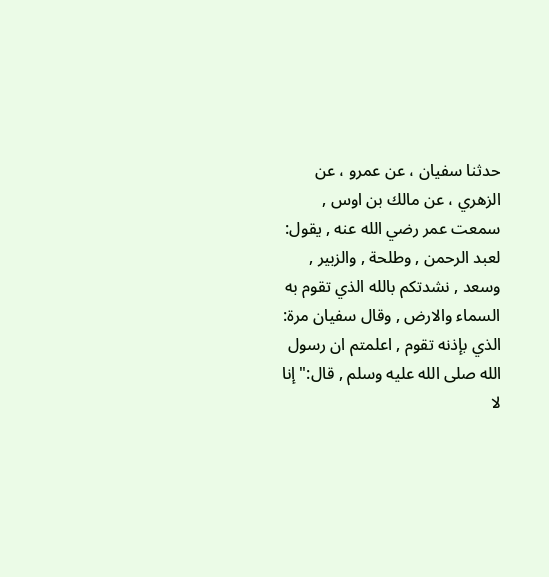حدثنا سفيان ، عن عمرو ، عن الزهري ، عن مالك بن اوس , سمعت عمر رضي الله عنه , يقول: لعبد الرحمن , وطلحة , والزبير , وسعد , نشدتكم بالله الذي تقوم به السماء والارض , وقال سفيان مرة: الذي بإذنه تقوم , اعلمتم ان رسول الله صلى الله عليه وسلم , قال:" إنا لا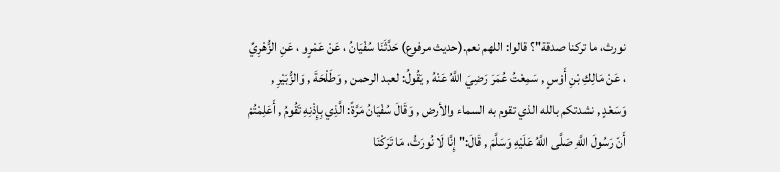نورث، ما تركنا صدقة"؟ قالوا: اللهم نعم.(حديث مرفوع) حَدَّثَنَا سُفْيَانُ ، عَنْ عَمْرٍو ، عَنِ الزُّهْرِيِّ ، عَنْ مَالِكِ بْنِ أَوْسٍ , سَمِعْتُ عُمَرَ رَضِيَ اللَّهُ عَنْهُ , يَقُولُ: لعبد الرحمن , وَطَلْحَةَ , وَالزُّبَيْرِ , وَسَعْدٍ , نشدتكم بالله الذي تقوم به السماء والأرض , وَقَالَ سُفْيَانُ مَرَّةً: الَّذِي بِإِذْنِهِ تَقُومُ , أَعَلِمْتُمْ أَنّ رَسُولَ اللَّهِ صَلَّى اللَّهُ عَلَيْهِ وَسَلَّمَ , قَالَ:" إِنَّا لَا نُورَثُ، مَا تَرَكْنَا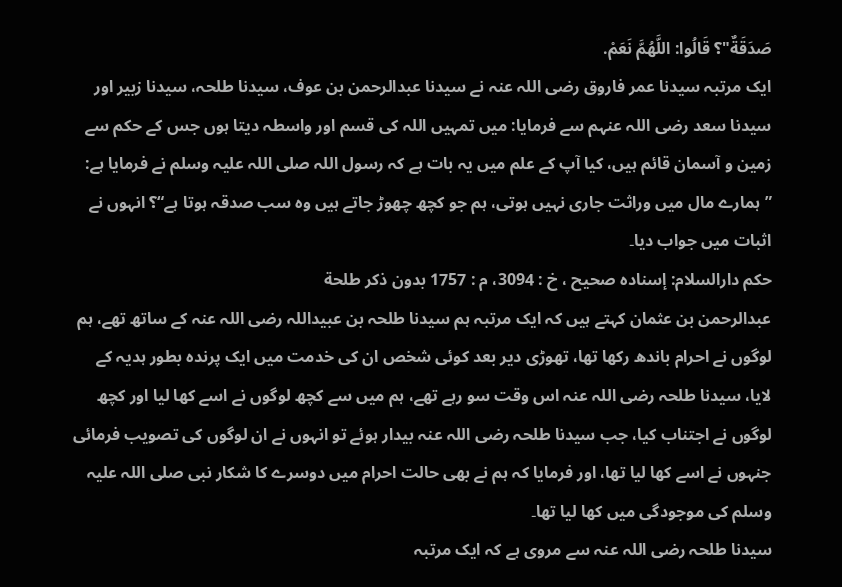صَدَقَةٌ"؟ قَالُوا: اللَّهُمَّ نَعَمْ.
ایک مرتبہ سیدنا عمر فاروق رضی اللہ عنہ نے سیدنا عبدالرحمن بن عوف، سیدنا طلحہ، سیدنا زبیر اور سیدنا سعد رضی اللہ عنہم سے فرمایا: میں تمہیں اللہ کی قسم اور واسطہ دیتا ہوں جس کے حکم سے زمین و آسمان قائم ہیں، کیا آپ کے علم میں یہ بات ہے کہ رسول اللہ صلی اللہ علیہ وسلم نے فرمایا ہے: ”ہمارے مال میں وراثت جاری نہیں ہوتی، ہم جو کچھ چھوڑ جاتے ہیں وہ سب صدقہ ہوتا ہے“؟ انہوں نے اثبات میں جواب دیا۔
حكم دارالسلام: إسناده صحيح ، خ : 3094، م : 1757 بدون ذكر طلحة
عبدالرحمن بن عثمان کہتے ہیں کہ ایک مرتبہ ہم سیدنا طلحہ بن عبیداللہ رضی اللہ عنہ کے ساتھ تھے، ہم لوگوں نے احرام باندھ رکھا تھا، تھوڑی دیر بعد کوئی شخص ان کی خدمت میں ایک پرندہ بطور ہدیہ کے لایا، سیدنا طلحہ رضی اللہ عنہ اس وقت سو رہے تھے، ہم میں سے کچھ لوگوں نے اسے کھا لیا اور کچھ لوگوں نے اجتناب کیا، جب سیدنا طلحہ رضی اللہ عنہ بیدار ہوئے تو انہوں نے ان لوگوں کی تصویب فرمائی جنہوں نے اسے کھا لیا تھا، اور فرمایا کہ ہم نے بھی حالت احرام میں دوسرے کا شکار نبی صلی اللہ علیہ وسلم کی موجودگی میں کھا لیا تھا۔
سیدنا طلحہ رضی اللہ عنہ سے مروی ہے کہ ایک مرتبہ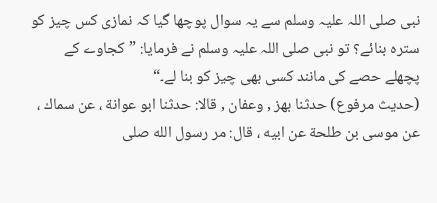نبی صلی اللہ علیہ وسلم سے یہ سوال پوچھا گیا کہ نمازی کس چیز کو سترہ بنائے؟ تو نبی صلی اللہ علیہ وسلم نے فرمایا: ”کجاوے کے پچھلے حصے کی مانند کسی بھی چیز کو بنا لے۔“
(حديث مرفوع) حدثنا بهز , وعفان , قالا: حدثنا ابو عوانة ، عن سماك ، عن موسى بن طلحة عن ابيه ، قال: مر رسول الله صلى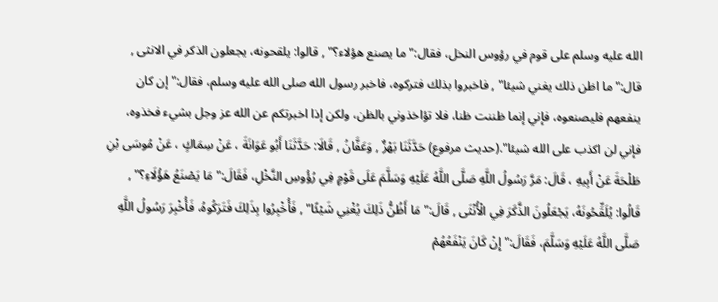الله عليه وسلم على قوم في رؤوس النخل، فقال:" ما يصنع هؤلاء؟" , قالوا: يلقحونه، يجعلون الذكر في الانثى , قال:" ما اظن ذلك يغني شيئا" , فاخبروا بذلك فتركوه، فاخبر رسول الله صلى الله عليه وسلم، فقال:" إن كان ينفعهم فليصنعوه، فإني إنما ظننت ظنا، فلا تؤاخذوني بالظن، ولكن إذا اخبرتكم عن الله عز وجل بشيء فخذوه، فإني لن اكذب على الله شيئا".(حديث مرفوع) حَدَّثَنَا بَهْزٌ , وَعَفَّانُ , قَالَا: حَدَّثَنَا أَبُو عَوَانَةَ ، عَنْ سِمَاكٍ ، عَنْ مُوسَى بْنِ طَلْحَةَ عَنْ أَبِيهِ ، قَالَ: مَرَّ رَسُولُ اللَّهِ صَلَّى اللَّهُ عَلَيْهِ وَسَلَّمَ عَلَى قَوْمٍ فِي رُؤُوسِ النَّخْلِ، فَقَالَ:" مَا يَصْنَعُ هَؤُلَاءِ؟" , قَالُوا: يُلَقِّحُونَهُ، يَجْعَلُونَ الذَّكَرَ فِي الْأُنْثَى , قَالَ:" مَا أَظُنُّ ذَلِكَ يُغْنِي شَيْئًا" , فَأُخْبِرُوا بِذَلِكَ فَتَرَكُوهُ، فَأُخْبِرَ رَسُولُ اللَّهِ صَلَّى اللَّهُ عَلَيْهِ وَسَلَّمَ، فَقَالَ:" إِنْ كَانَ يَنْفَعُهُمْ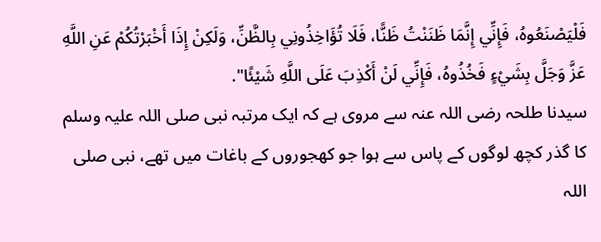فَلْيَصْنَعُوهُ، فَإِنِّي إِنَّمَا ظَنَنْتُ ظَنًّا، فَلَا تُؤَاخِذُونِي بِالظَّنِّ، وَلَكِنْ إِذَا أَخْبَرْتُكُمْ عَنِ اللَّهِ عَزَّ وَجَلَّ بِشَيْءٍ فَخُذُوهُ، فَإِنِّي لَنْ أَكْذِبَ عَلَى اللَّهِ شَيْئًا".
سیدنا طلحہ رضی اللہ عنہ سے مروی ہے کہ ایک مرتبہ نبی صلی اللہ علیہ وسلم کا گذر کچھ لوگوں کے پاس سے ہوا جو کھجوروں کے باغات میں تھے، نبی صلی اللہ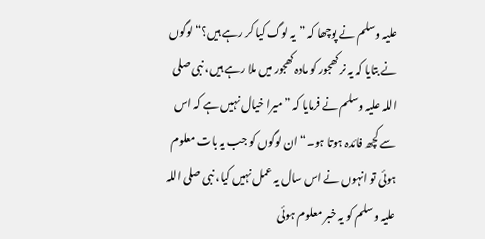علیہ وسلم نے پوچھا کہ ”یہ لوگ کیا کر رہے ہیں؟“ لوگوں نے بتایا کہ یہ نر کھجور کو مادہ کھجور میں ملا رہے ہیں، نبی صلی اللہ علیہ وسلم نے فرمایا کہ ”میرا خیال نہیں ہے کہ اس سے کچھ فائدہ ہوتا ہو۔“ ان لوگوں کو جب یہ بات معلوم ہوئی تو انہوں نے اس سال یہ عمل نہیں کیا، نبی صلی اللہ علیہ وسلم کو یہ خبر معلوم ہوئی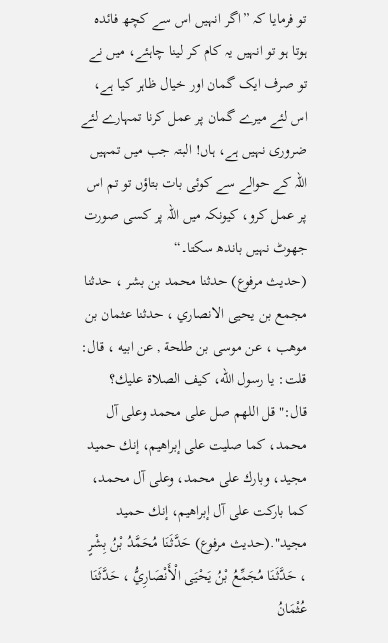تو فرمایا کہ ”اگر انہیں اس سے کچھ فائدہ ہوتا ہو تو انہیں یہ کام کر لینا چاہئے، میں نے تو صرف ایک گمان اور خیال ظاہر کیا ہے، اس لئے میرے گمان پر عمل کرنا تمہارے لئے ضروری نہیں ہے، ہاں! البتہ جب میں تمہیں اللہ کے حوالے سے کوئی بات بتاؤں تو تم اس پر عمل کرو، کیونکہ میں اللہ پر کسی صورت جھوٹ نہیں باندھ سکتا۔“
(حديث مرفوع) حدثنا محمد بن بشر ، حدثنا مجمع بن يحيى الانصاري ، حدثنا عثمان بن موهب ، عن موسى بن طلحة , عن ابيه ، قال: قلت: يا رسول الله، كيف الصلاة عليك؟ قال:" قل اللهم صل على محمد وعلى آل محمد، كما صليت على إبراهيم، إنك حميد مجيد، وبارك على محمد، وعلى آل محمد، كما باركت على آل إبراهيم، إنك حميد مجيد".(حديث مرفوع) حَدَّثَنَا مُحَمَّدُ بْنُ بِشْرٍ ، حَدَّثَنَا مُجَمِّعُ بْنُ يَحْيَى الْأَنْصَارِيُّ ، حَدَّثَنَا عُثْمَانُ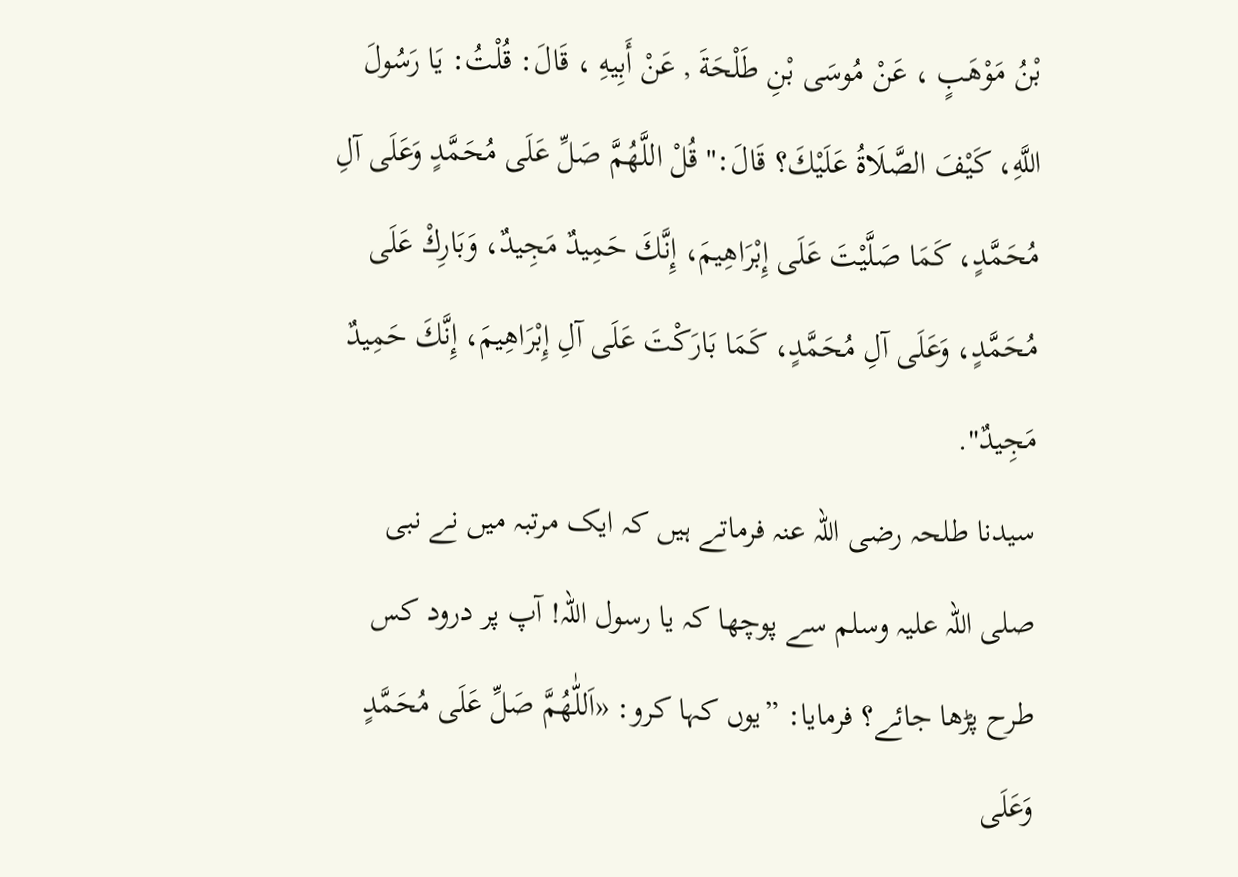بْنُ مَوْهَبٍ ، عَنْ مُوسَى بْنِ طَلْحَةَ , عَنْ أَبِيهِ ، قَالَ: قُلْتُ: يَا رَسُولَ اللَّهِ، كَيْفَ الصَّلَاةُ عَلَيْكَ؟ قَالَ:" قُلْ اللَّهُمَّ صَلِّ عَلَى مُحَمَّدٍ وَعَلَى آلِ مُحَمَّدٍ، كَمَا صَلَّيْتَ عَلَى إِبْرَاهِيمَ، إِنَّكَ حَمِيدٌ مَجِيدٌ، وَبَارِكْ عَلَى مُحَمَّدٍ، وَعَلَى آلِ مُحَمَّدٍ، كَمَا بَارَكْتَ عَلَى آلِ إِبْرَاهِيمَ، إِنَّكَ حَمِيدٌ مَجِيدٌ".
سیدنا طلحہ رضی اللہ عنہ فرماتے ہیں کہ ایک مرتبہ میں نے نبی صلی اللہ علیہ وسلم سے پوچھا کہ یا رسول اللہ! آپ پر درود کس طرح پڑھا جائے؟ فرمایا: ”یوں کہا کرو: «اَللّٰهُمَّ صَلِّ عَلَى مُحَمَّدٍ وَعَلَى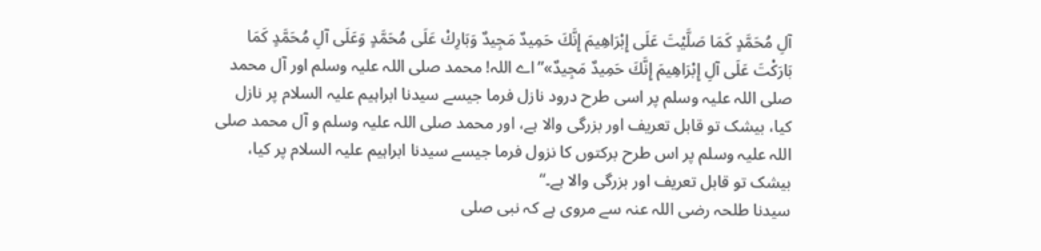آلِ مُحَمَّدٍ كَمَا صَلَّيْتَ عَلَى إِبْرَاهِيمَ إِنَّكَ حَمِيدٌ مَجِيدٌ وَبَارِكْ عَلَى مُحَمَّدٍ وَعَلَى آلِ مُحَمَّدٍ كَمَا بَارَكْتَ عَلَى آلِ إِبْرَاهِيمَ إِنَّكَ حَمِيدٌ مَجِيدٌ»”اے اللہ! محمد صلی اللہ علیہ وسلم اور آل محمد صلی اللہ علیہ وسلم پر اسی طرح درود نازل فرما جیسے سیدنا ابراہیم علیہ السلام پر نازل کیا، بیشک تو قابل تعریف اور بزرگی والا ہے، اور محمد صلی اللہ علیہ وسلم و آل محمد صلی اللہ علیہ وسلم پر اس طرح برکتوں کا نزول فرما جیسے سیدنا ابراہیم علیہ السلام پر کیا، بیشک تو قابل تعریف اور بزرگی والا ہے۔“
سیدنا طلحہ رضی اللہ عنہ سے مروی ہے کہ نبی صلی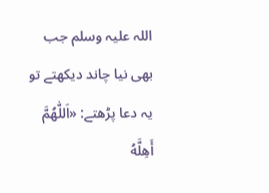اللہ علیہ وسلم جب بھی نیا چاند دیکھتے تو یہ دعا پڑھتے: «اَللّٰهُمَّ أَهِلَّهُ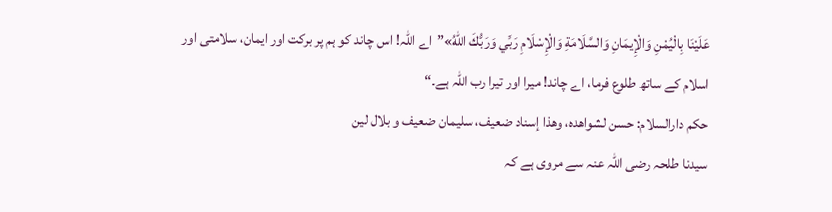عَلَيْنَا بِالْيُمْنِ وَالْإِيمَانِ وَالسَّلَامَةِ وَالْإِسْلَامِ رَبِّي وَرَبُّكَ اللّٰهُ»”اے اللہ! اس چاند کو ہم پر برکت اور ایمان، سلامتی اور اسلام کے ساتھ طلوع فرما، اے چاند! میرا اور تیرا رب اللہ ہے۔“
حكم دارالسلام: حسن لشواهده، وهذا إسناد ضعيف، سليمان ضعيف و بلال لين
سیدنا طلحہ رضی اللہ عنہ سے مروی ہے کہ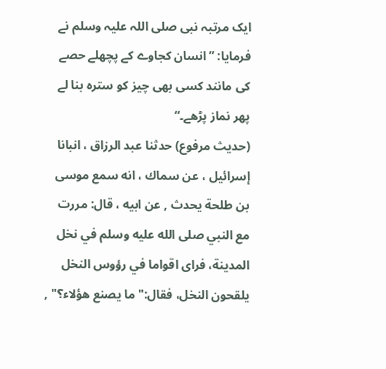ایک مرتبہ نبی صلی اللہ علیہ وسلم نے فرمایا: ”انسان کجاوے کے پچھلے حصے کی مانند کسی بھی چیز کو سترہ بنا لے پھر نماز پڑھے۔“
(حديث مرفوع) حدثنا عبد الرزاق ، انبانا إسرائيل ، عن سماك ، انه سمع موسى بن طلحة يحدث , عن ابيه ، قال: مررت مع النبي صلى الله عليه وسلم في نخل المدينة، فراى اقواما في رؤوس النخل يلقحون النخل، فقال:" ما يصنع هؤلاء؟" ,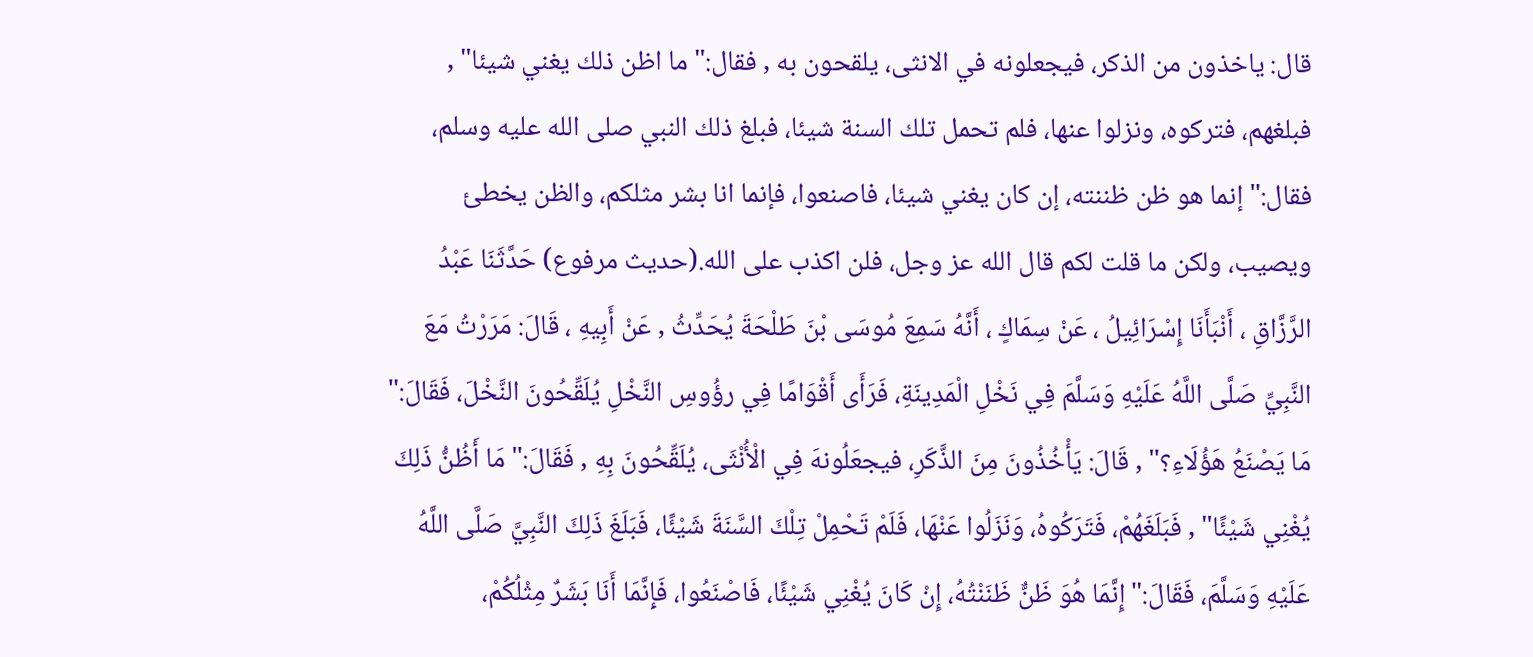قال: ياخذون من الذكر، فيجعلونه في الانثى، يلقحون به , فقال:" ما اظن ذلك يغني شيئا" , فبلغهم، فتركوه، ونزلوا عنها، فلم تحمل تلك السنة شيئا، فبلغ ذلك النبي صلى الله عليه وسلم، فقال:" إنما هو ظن ظننته، إن كان يغني شيئا، فاصنعوا، فإنما انا بشر مثلكم، والظن يخطئ ويصيب، ولكن ما قلت لكم قال الله عز وجل، فلن اكذب على الله.(حديث مرفوع) حَدَّثَنَا عَبْدُ الرَّزَّاقِ ، أَنْبَأَنَا إِسْرَائِيلُ ، عَنْ سِمَاكٍ ، أَنَّهُ سَمِعَ مُوسَى بْنَ طَلْحَةَ يُحَدِّثُ , عَنْ أَبِيهِ ، قَالَ: مَرَرْتُ مَعَ النَّبِيِّ صَلَّى اللَّهُ عَلَيْهِ وَسَلَّمَ فِي نَخْلِ الْمَدِينَةِ، فَرَأَى أَقْوَامًا فِي رؤُوسِ النَّخْلِ يُلَقِّحُونَ النَّخْلَ، فَقَالَ:" مَا يَصْنَعُ هَؤُلَاءِ؟" , قَالَ: يَأْخُذُونَ مِنَ الذَّكَرِ، فيجعَلُونهَ فِي الْأُنْثَى، يُلَقِّحُونَ بِهِ , فَقَالَ:" مَا أَظُنُّ ذَلِكَ يُغْنِي شَيْئًا" , فَبَلَغَهُمْ، فَتَرَكُوهُ، وَنَزَلُوا عَنْهَا، فَلَمْ تَحْمِلْ تِلْكَ السَّنَةَ شَيْئًا، فَبَلَغَ ذَلِكَ النَّبِيَّ صَلَّى اللَّهُ عَلَيْهِ وَسَلَّمَ، فَقَالَ:" إِنَّمَا هُوَ ظَنٌّ ظَنَنْتُهُ، إِنْ كَانَ يُغْنِي شَيْئًا، فَاصْنَعُوا، فَإِنَّمَا أَنَا بَشَرٌ مِثْلُكُمْ،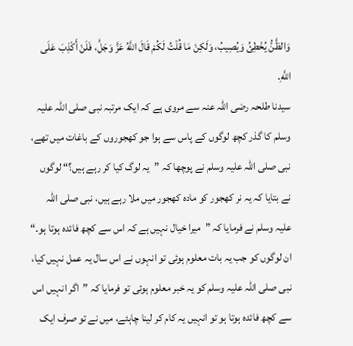وَالظَّنُّ يُخْطِئُ وَيُصِيبُ، وَلَكِنْ مَا قُلْتُ لَكُمْ قَالَ اللَّهُ عَزَّ وَجَلَّ، فَلَنْ أَكْذِبَ عَلَى اللَّهِ.
سیدنا طلحہ رضی اللہ عنہ سے مروی ہے کہ ایک مرتبہ نبی صلی اللہ علیہ وسلم کا گذر کچھ لوگوں کے پاس سے ہوا جو کھجوروں کے باغات میں تھے، نبی صلی اللہ علیہ وسلم نے پوچھا کہ ”یہ لوگ کیا کر رہے ہیں؟“ لوگوں نے بتایا کہ یہ نر کھجور کو مادہ کھجور میں ملا رہے ہیں، نبی صلی اللہ علیہ وسلم نے فرمایا کہ ”میرا خیال نہیں ہے کہ اس سے کچھ فائدہ ہوتا ہو۔“ ان لوگوں کو جب یہ بات معلوم ہوئی تو انہوں نے اس سال یہ عمل نہیں کیا، نبی صلی اللہ علیہ وسلم کو یہ خبر معلوم ہوئی تو فرمایا کہ ”اگر انہیں اس سے کچھ فائدہ ہوتا ہو تو انہیں یہ کام کر لینا چاہئے، میں نے تو صرف ایک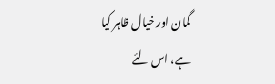گمان اور خیال ظاہر کیا ہے، اس لئے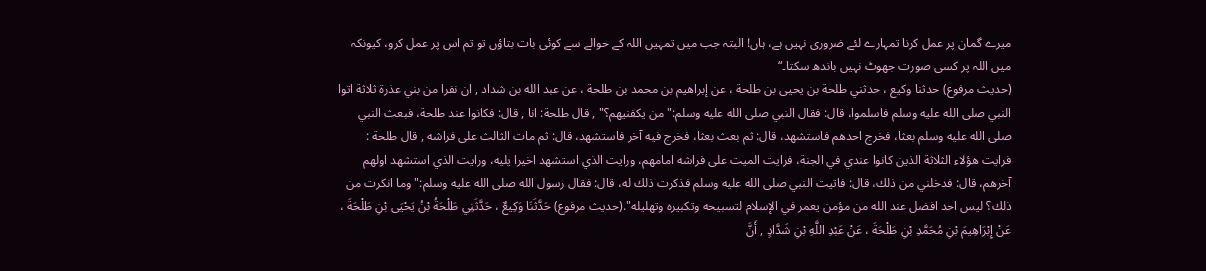میرے گمان پر عمل کرنا تمہارے لئے ضروری نہیں ہے، ہاں! البتہ جب میں تمہیں اللہ کے حوالے سے کوئی بات بتاؤں تو تم اس پر عمل کرو، کیونکہ میں اللہ پر کسی صورت جھوٹ نہیں باندھ سکتا۔“
(حديث مرفوع) حدثنا وكيع ، حدثني طلحة بن يحيى بن طلحة ، عن إبراهيم بن محمد بن طلحة ، عن عبد الله بن شداد , ان نفرا من بني عذرة ثلاثة اتوا النبي صلى الله عليه وسلم فاسلموا، قال: فقال النبي صلى الله عليه وسلم:" من يكفنيهم؟" , قال طلحة: انا , قال: فكانوا عند طلحة، فبعث النبي صلى الله عليه وسلم بعثا، فخرج احدهم فاستشهد، قال: ثم بعث بعثا، فخرج فيه آخر فاستشهد، قال: ثم مات الثالث على فراشه , قال طلحة : فرايت هؤلاء الثلاثة الذين كانوا عندي في الجنة، فرايت الميت على فراشه امامهم، ورايت الذي استشهد اخيرا يليه، ورايت الذي استشهد اولهم آخرهم، قال: فدخلني من ذلك، قال: فاتيت النبي صلى الله عليه وسلم فذكرت ذلك له، قال: فقال رسول الله صلى الله عليه وسلم:" وما انكرت من ذلك؟ ليس احد افضل عند الله من مؤمن يعمر في الإسلام لتسبيحه وتكبيره وتهليله".(حديث مرفوع) حَدَّثَنَا وَكِيعٌ ، حَدَّثَنِي طَلْحَةُ بْنُ يَحْيَى بْنِ طَلْحَةَ ، عَنْ إِبْرَاهِيمَ بْنِ مُحَمَّدِ بْنِ طَلْحَةَ ، عَنْ عَبْدِ اللَّهِ بْنِ شَدَّادٍ , أَنَّ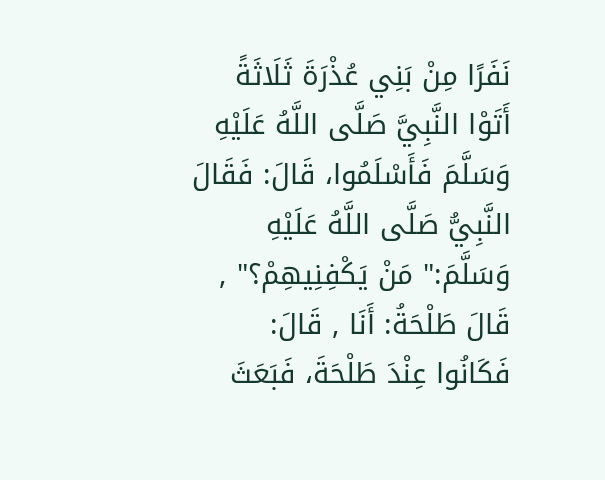نَفَرًا مِنْ بَنِي عُذْرَةَ ثَلَاثَةً أَتَوْا النَّبِيَّ صَلَّى اللَّهُ عَلَيْهِ وَسَلَّمَ فَأَسْلَمُوا، قَالَ: فَقَالَ النَّبِيُّ صَلَّى اللَّهُ عَلَيْهِ وَسَلَّمَ:" مَنْ يَكْفِنِيهِمْ؟" , قَالَ طَلْحَةُ: أَنَا , قَالَ: فَكَانُوا عِنْدَ طَلْحَةَ، فَبَعَثَ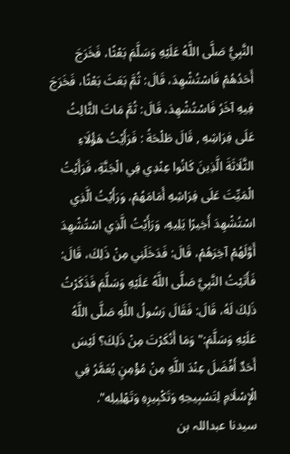النَّبِيُّ صَلَّى اللَّهُ عَلَيْهِ وَسَلَّمَ بَعْثًا، فَخَرَجَ أَحَدُهُمْ فَاسْتُشْهِدَ، قَالَ: ثُمَّ بَعَثَ بَعْثًا، فَخَرَجَ فِيهِ آخَرُ فَاسْتُشْهِدَ، قَالَ: ثُمَّ مَاتَ الثَّالِثُ عَلَى فِرَاشِهِ , قَالَ طَلْحَةُ : فَرَأَيْتُ هَؤُلَاءِ الثَّلَاثَةَ الَّذِينَ كَانُوا عِنْدِي فِي الْجَنَّةِ، فَرَأَيْتُ الْمَيِّتَ عَلَى فِرَاشِهِ أَمَامَهُمْ، وَرَأَيْتُ الَّذِي اسْتُشْهِدَ أَخِيرًا يَلِيهِ، وَرَأَيْتُ الَّذِي اسْتُشْهِدَ أَوَّلَهُمْ آخِرَهُمْ، قَالَ: فَدَخَلَنِي مِنْ ذَلِكَ، قَالَ: فَأَتَيْتُ النَّبِيَّ صَلَّى اللَّهُ عَلَيْهِ وَسَلَّمَ فَذَكَرْتُ ذَلِكَ لَهُ، قَالَ: فَقَالَ رَسُولُ اللَّهِ صَلَّى اللَّهُ عَلَيْهِ وَسَلَّمَ:" وَمَا أَنْكَرْتَ مِنْ ذَلِكَ؟ لَيْسَ أَحَدٌ أَفْضَلَ عِنْدَ اللَّهِ مِنْ مُؤْمِنٍ يُعَمَّرُ فِي الْإِسْلَامِ لِتَسْبِيحِهِ وَتَكْبِيرِهِ وَتَهْلِيلِه".
سیدنا عبداللہ بن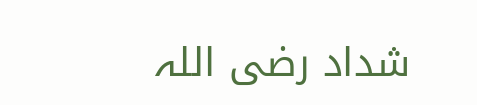شداد رضی اللہ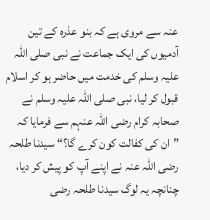عنہ سے مروی ہے کہ بنو عذرہ کے تین آدمیوں کی ایک جماعت نے نبی صلی اللہ علیہ وسلم کی خدمت میں حاضر ہو کر اسلام قبول کر لیا، نبی صلی اللہ علیہ وسلم نے صحابہ کرام رضی اللہ عنہم سے فرمایا کہ ”ان کی کفالت کون کرے گا؟“ سیدنا طلحہ رضی اللہ عنہ نے اپنے آپ کو پیش کر دیا، چنانچہ یہ لوگ سیدنا طلحہ رضی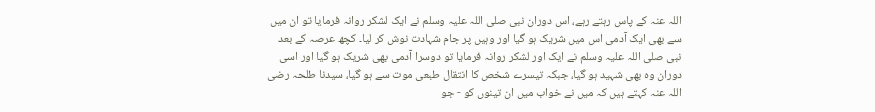اللہ عنہ کے پاس رہتے رہے، اس دوران نبی صلی اللہ علیہ وسلم نے ایک لشکر روانہ فرمایا تو ان میں سے بھی ایک آدمی اس میں شریک ہو گیا اور وہیں پر جام شہادت نوش کر لیا۔ کچھ عرصہ کے بعد نبی صلی اللہ علیہ وسلم نے ایک اور لشکر روانہ فرمایا تو دوسرا آدمی بھی شریک ہو گیا اور اسی دوران وہ بھی شہید ہو گیا، جبکہ تیسرے شخص کا انتقال طبعی موت سے ہو گیا، سیدنا طلحہ رضی اللہ عنہ کہتے ہیں کہ میں نے خواب میں ان تینوں کو - جو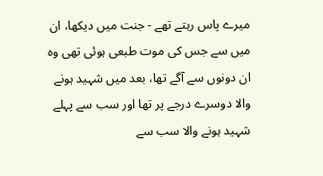میرے پاس رہتے تھے - جنت میں دیکھا، ان میں سے جس کی موت طبعی ہوئی تھی وہ ان دونوں سے آگے تھا، بعد میں شہید ہونے والا دوسرے درجے پر تھا اور سب سے پہلے شہید ہونے والا سب سے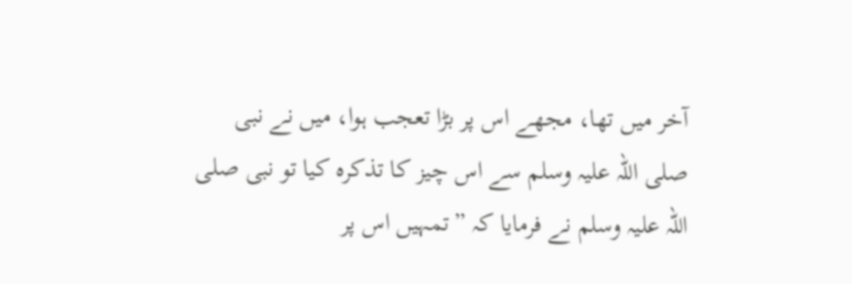آخر میں تھا، مجھے اس پر بڑا تعجب ہوا، میں نے نبی صلی اللہ علیہ وسلم سے اس چیز کا تذکرہ کیا تو نبی صلی اللہ علیہ وسلم نے فرمایا کہ ”تمہیں اس پر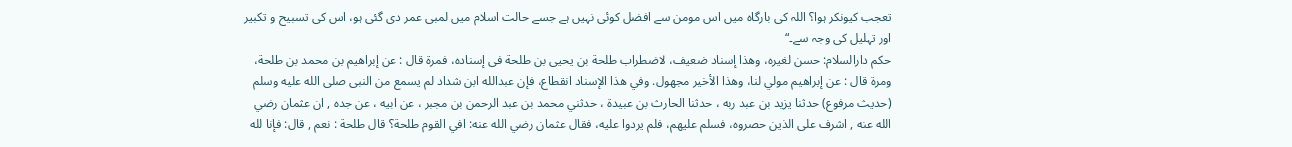تعجب کیونکر ہوا؟ اللہ کی بارگاہ میں اس مومن سے افضل کوئی نہیں ہے جسے حالت اسلام میں لمبی عمر دی گئی ہو، اس کی تسبیح و تکبیر اور تہلیل کی وجہ سے۔“
حكم دارالسلام: حسن لغيره، وهذا إسناد ضعيف، لاضطراب طلحة بن يحيى بن طلحة فى إسناده، فمرة قال : عن إبراهيم بن محمد بن طلحة، ومرة قال : عن إبراهيم مولي لنا، وهذا الأخير مجهول. وفي هذا الإسناد انقطاع، فإن عبدالله ابن شداد لم يسمع من النبى صلى الله عليه وسلم
(حديث مرفوع) حدثنا يزيد بن عبد ربه ، حدثنا الحارث بن عبيدة ، حدثني محمد بن عبد الرحمن بن مجبر ، عن ابيه ، عن جده , ان عثمان رضي الله عنه , اشرف على الذين حصروه، فسلم عليهم، فلم يردوا عليه، فقال عثمان رضي الله عنه: افي القوم طلحة؟ قال طلحة : نعم , قال: فإنا لله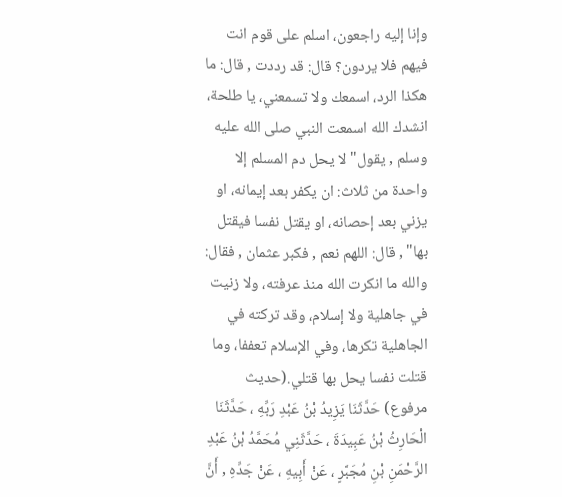وإنا إليه راجعون، اسلم على قوم انت فيهم فلا يردون؟ قال: قد رددت , قال: ما هكذا الرد، اسمعك ولا تسمعني، يا طلحة، انشدك الله اسمعت النبي صلى الله عليه وسلم , يقول" لا يحل دم المسلم إلا واحدة من ثلاث: ان يكفر بعد إيمانه، او يزني بعد إحصانه، او يقتل نفسا فيقتل بها" , قال: اللهم نعم , فكبر عثمان , فقال: والله ما انكرت الله منذ عرفته، ولا زنيت في جاهلية ولا إسلام، وقد تركته في الجاهلية تكرها، وفي الإسلام تعففا، وما قتلت نفسا يحل بها قتلي.(حديث مرفوع) حَدَّثَنَا يَزِيدُ بْنُ عَبْدِ رَبِّهِ ، حَدَّثَنَا الْحَارِثُ بْنُ عَبِيدَةَ ، حَدَّثَنِي مُحَمَّدُ بْنُ عَبْدِ الرَّحْمَنِ بْنِ مُجَبَّرٍ ، عَنْ أَبِيهِ ، عَنْ جَدِّهِ , أَنَّ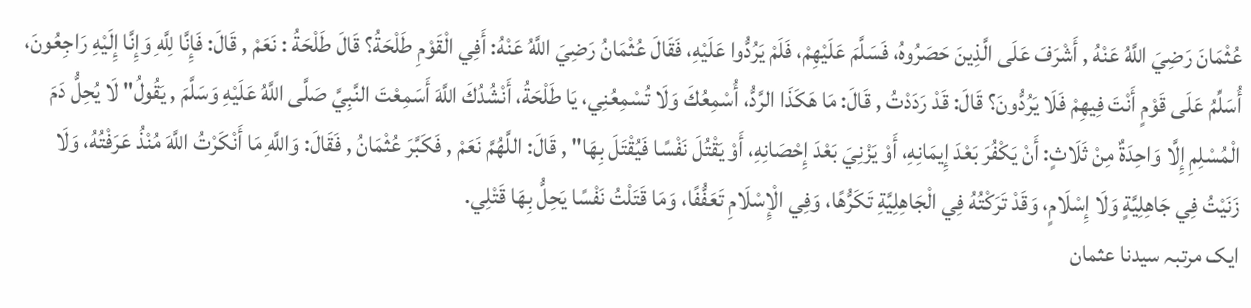عُثْمَانَ رَضِيَ اللَّهُ عَنْهُ , أَشْرَفَ عَلَى الَّذِينَ حَصَرُوهُ، فَسَلَّمَ عَلَيْهِمْ، فَلَمْ يَرُدُّوا عَلَيْهِ، فَقَالَ عُثْمَانُ رَضِيَ اللَّهُ عَنْهُ: أَفِي الْقَوْمِ طَلْحَةُ؟ قَالَ طَلْحَةُ : نَعَمْ , قَالَ: فَإِنَّا لِلَّهِ وَإِنَّا إِلَيْهِ رَاجِعُونَ، أُسَلِّمُ عَلَى قَوْمٍ أَنْتَ فِيهِمْ فَلَا يَرُدُّونَ؟ قَالَ: قَدْ رَدَدْتُ , قَالَ: مَا هَكَذَا الرَّدُّ، أُسْمِعُكَ وَلَا تُسْمِعُنِي، يَا طَلْحَةُ، أَنْشُدُكَ اللَّهَ أَسَمِعْتَ النَّبِيَّ صَلَّى اللَّهُ عَلَيْهِ وَسَلَّمَ , يَقُولُ" لَا يُحِلُّ دَمَ الْمُسْلِمِ إِلَّا وَاحِدَةٌ مِنْ ثَلَاثٍ: أَنْ يَكْفُرَ بَعْدَ إِيمَانِهِ، أَوْ يَزْنِيَ بَعْدَ إِحْصَانِهِ، أَوْ يَقْتُلَ نَفْسًا فَيُقْتَلَ بِهَا" , قَالَ: اللَّهُمَّ نَعَمْ , فَكَبَّرَ عُثْمَانُ , فَقَالَ: وَاللَّهِ مَا أَنْكَرْتُ اللَّهَ مُنْذُ عَرَفْتُهُ، وَلَا زَنَيْتُ فِي جَاهِلِيَّةٍ وَلَا إِسْلَامٍ، وَقَدْ تَرَكْتُهُ فِي الْجَاهِلِيَّةِ تَكَرُّهًا، وَفِي الْإِسْلَامِ تَعَفُّفًا، وَمَا قَتَلْتُ نَفْسًا يَحِلُّ بِهَا قَتْلِي.
ایک مرتبہ سیدنا عثمان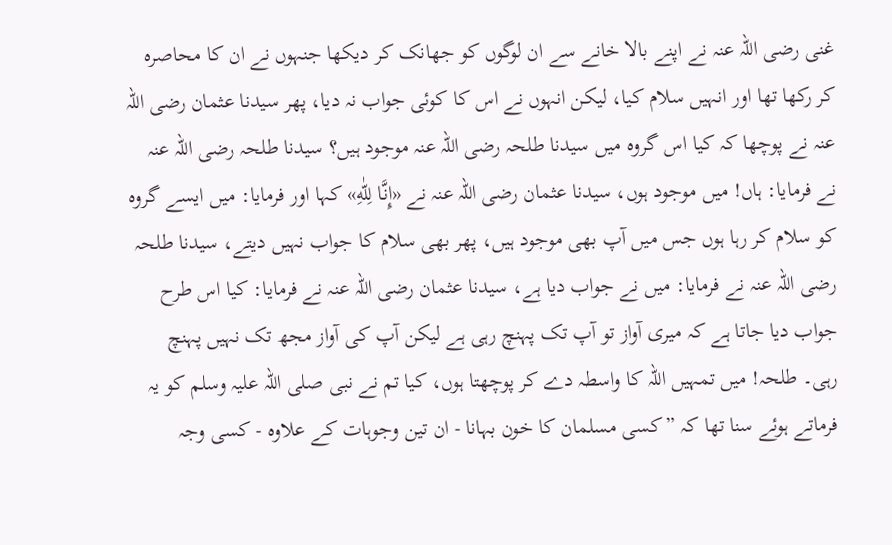غنی رضی اللہ عنہ نے اپنے بالا خانے سے ان لوگوں کو جھانک کر دیکھا جنہوں نے ان کا محاصرہ کر رکھا تھا اور انہیں سلام کیا، لیکن انہوں نے اس کا کوئی جواب نہ دیا، پھر سیدنا عثمان رضی اللہ عنہ نے پوچھا کہ کیا اس گروہ میں سیدنا طلحہ رضی اللہ عنہ موجود ہیں؟ سیدنا طلحہ رضی اللہ عنہ نے فرمایا: ہاں! میں موجود ہوں، سیدنا عثمان رضی اللہ عنہ نے «إِنَّا لِلّٰهِ» کہا اور فرمایا: میں ایسے گروہ کو سلام کر رہا ہوں جس میں آپ بھی موجود ہیں، پھر بھی سلام کا جواب نہیں دیتے، سیدنا طلحہ رضی اللہ عنہ نے فرمایا: میں نے جواب دیا ہے، سیدنا عثمان رضی اللہ عنہ نے فرمایا: کیا اس طرح جواب دیا جاتا ہے کہ میری آواز تو آپ تک پہنچ رہی ہے لیکن آپ کی آواز مجھ تک نہیں پہنچ رہی۔ طلحہ! میں تمہیں اللہ کا واسطہ دے کر پوچھتا ہوں، کیا تم نے نبی صلی اللہ علیہ وسلم کو یہ فرماتے ہوئے سنا تھا کہ ”کسی مسلمان کا خون بہانا - ان تین وجوہات کے علاوہ - کسی وجہ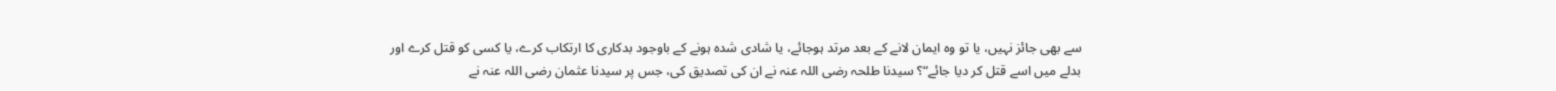سے بھی جائز نہیں، یا تو وہ ایمان لانے کے بعد مرتد ہوجائے، یا شادی شدہ ہونے کے باوجود بدکاری کا ارتکاب کرے، یا کسی کو قتل کرے اور بدلے میں اسے قتل کر دیا جائے“؟ سیدنا طلحہ رضی اللہ عنہ نے ان کی تصدیق کی، جس پر سیدنا عثمان رضی اللہ عنہ نے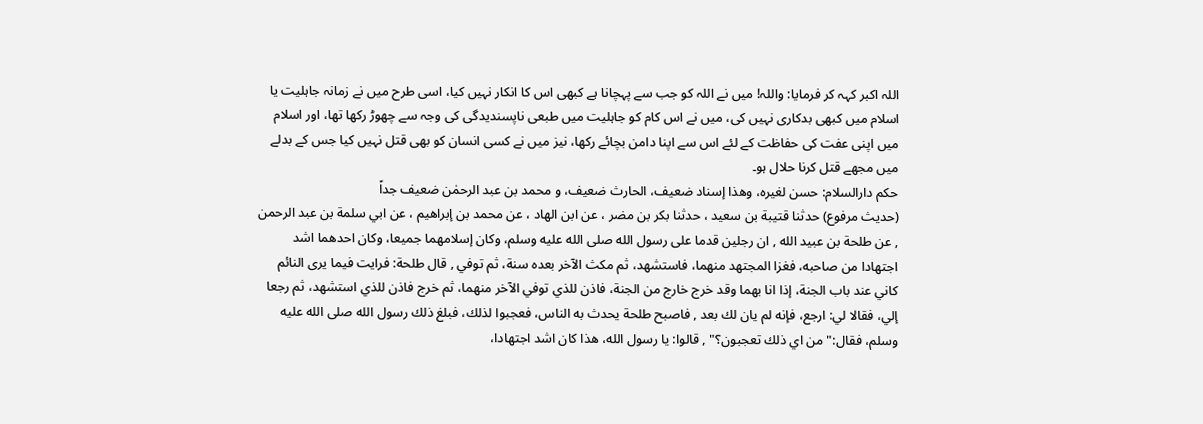اللہ اکبر کہہ کر فرمایا: واللہ! میں نے اللہ کو جب سے پہچانا ہے کبھی اس کا انکار نہیں کیا، اسی طرح میں نے زمانہ جاہلیت یا اسلام میں کبھی بدکاری نہیں کی، میں نے اس کام کو جاہلیت میں طبعی ناپسندیدگی کی وجہ سے چھوڑ رکھا تھا، اور اسلام میں اپنی عفت کی حفاظت کے لئے اس سے اپنا دامن بچائے رکھا، نیز میں نے کسی انسان کو بھی قتل نہیں کیا جس کے بدلے میں مجھے قتل کرنا حلال ہو۔
حكم دارالسلام: حسن لغيره، وهذا إسناد ضعيف، الحارث ضعيف، و محمد بن عبد الرحمٰن ضعيف جداً
(حديث مرفوع) حدثنا قتيبة بن سعيد ، حدثنا بكر بن مضر ، عن ابن الهاد ، عن محمد بن إبراهيم ، عن ابي سلمة بن عبد الرحمن , عن طلحة بن عبيد الله , ان رجلين قدما على رسول الله صلى الله عليه وسلم، وكان إسلامهما جميعا، وكان احدهما اشد اجتهادا من صاحبه، فغزا المجتهد منهما، فاستشهد، ثم مكث الآخر بعده سنة، ثم توفي , قال طلحة: فرايت فيما يرى النائم كاني عند باب الجنة، إذا انا بهما وقد خرج خارج من الجنة، فاذن للذي توفي الآخر منهما، ثم خرج فاذن للذي استشهد، ثم رجعا إلي، فقالا لي: ارجع، فإنه لم يان لك بعد , فاصبح طلحة يحدث به الناس، فعجبوا لذلك، فبلغ ذلك رسول الله صلى الله عليه وسلم، فقال:" من اي ذلك تعجبون؟" , قالوا: يا رسول الله، هذا كان اشد اجتهادا،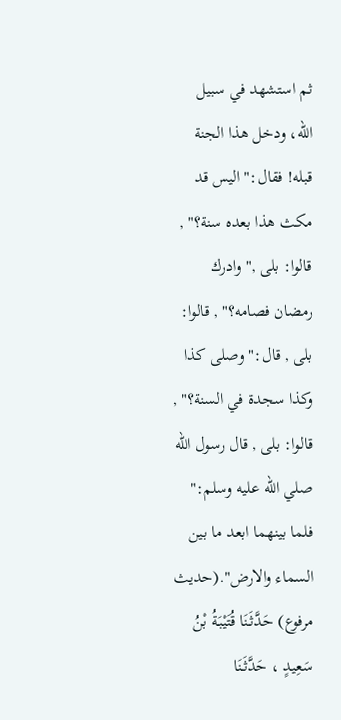ثم استشهد في سبيل الله، ودخل هذا الجنة قبله! فقال:" اليس قد مكث هذا بعده سنة؟" , قالوا: بلى ," وادرك رمضان فصامه؟" , قالوا: بلى , قال:" وصلى كذا وكذا سجدة في السنة؟" , قالوا: بلى , قال رسول الله صلي الله عليه وسلم:" فلما بينهما ابعد ما بين السماء والارض".(حديث مرفوع) حَدَّثَنَا قُتَيْبَةُ بْنُ سَعِيدٍ ، حَدَّثَنَا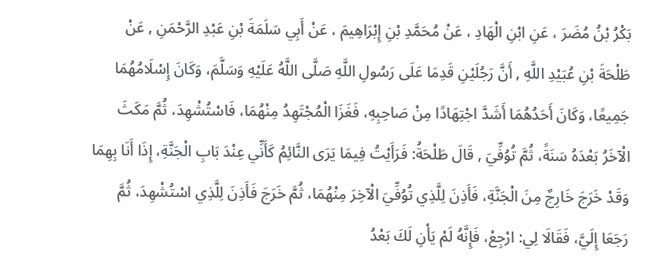بَكْرُ بْنُ مُضَرَ ، عَنِ ابْنِ الْهَادِ ، عَنْ مُحَمَّدِ بْنِ إِبْرَاهِيمَ ، عَنْ أَبِي سَلَمَةَ بْنِ عَبْدِ الرَّحْمَنِ , عَنْ طَلْحَةَ بْنِ عُبَيْدِ اللَّهِ , أَنَّ رَجُلَيْنِ قَدِمَا عَلَى رَسُولِ اللَّهِ صَلَّى اللَّهُ عَلَيْهِ وَسَلَّمَ، وَكَانَ إِسْلَامُهُمَا جَمِيعًا، وَكَانَ أَحَدُهُمَا أَشَدَّ اجْتِهَادًا مِنْ صَاحِبِهِ، فَغَزَا الْمُجْتَهِدُ مِنْهُمَا، فَاسْتُشْهِدَ، ثُمَّ مَكَثَ الْآخَرُ بَعْدَهُ سَنَةً، ثُمَّ تُوُفِّيَ , قَالَ طَلْحَةُ: فَرَأَيْتُ فِيمَا يَرَى النَّائِمُ كَأَنِّي عِنْدَ بَابِ الْجَنَّةِ، إِذَا أَنَا بِهِمَا وَقَدْ خَرَجَ خَارِجٌ مِنَ الْجَنَّةِ، فَأَذِنَ لِلَّذِي تُوُفِّيَ الْآخِرَ مِنْهُمَا، ثُمَّ خَرَجَ فَأَذِنَ لِلَّذِي اسْتُشْهِدَ، ثُمَّ رَجَعَا إِلَيَّ، فَقَالَا لِي: ارْجِعْ، فَإِنَّهُ لَمْ يَأْنِ لَكَ بَعْدُ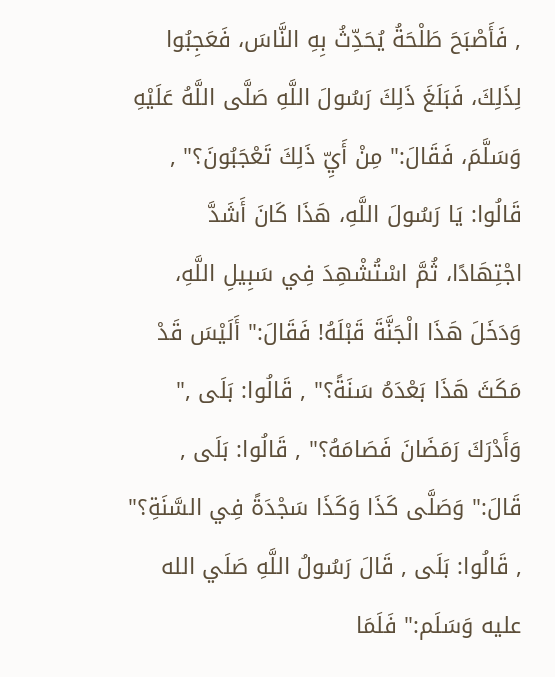, فَأَصْبَحَ طَلْحَةُ يُحَدِّثُ بِهِ النَّاسَ، فَعَجِبُوا لِذَلِكَ، فَبَلَغَ ذَلِكَ رَسُولَ اللَّهِ صَلَّى اللَّهُ عَلَيْهِ وَسَلَّمَ، فَقَالَ:" مِنْ أَيِّ ذَلِكَ تَعْجَبُونَ؟" , قَالُوا: يَا رَسُولَ اللَّهِ، هَذَا كَانَ أَشَدَّ اجْتِهَادًا، ثُمَّ اسْتُشْهِدَ فِي سَبِيلِ اللَّهِ، وَدَخَلَ هَذَا الْجَنَّةَ قَبْلَهُ! فَقَالَ:" أَلَيْسَ قَدْ مَكَثَ هَذَا بَعْدَهُ سَنَةً؟" , قَالُوا: بَلَى ," وَأَدْرَكَ رَمَضَانَ فَصَامَهُ؟" , قَالُوا: بَلَى , قَالَ:" وَصَلَّى كَذَا وَكَذَا سَجْدَةً فِي السَّنَةِ؟" , قَالُوا: بَلَى , قَالَ رَسُولُ اللَّهِ صَلَي الله عليه وَسَلَم:" فَلَمَا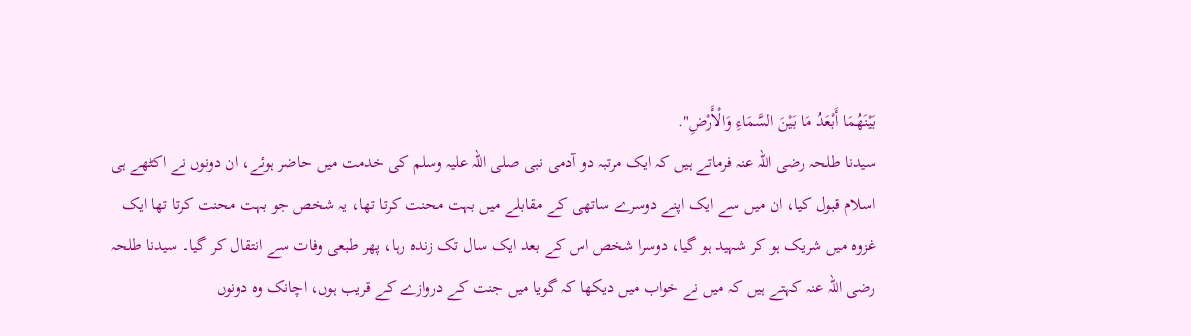بَيْنَهُمَا أَبْعَدُ مَا بَيْنَ السَّمَاءِ وَالْأَرْضِ".
سیدنا طلحہ رضی اللہ عنہ فرماتے ہیں کہ ایک مرتبہ دو آدمی نبی صلی اللہ علیہ وسلم کی خدمت میں حاضر ہوئے، ان دونوں نے اکٹھے ہی اسلام قبول کیا، ان میں سے ایک اپنے دوسرے ساتھی کے مقابلے میں بہت محنت کرتا تھا، یہ شخص جو بہت محنت کرتا تھا ایک غزوہ میں شریک ہو کر شہید ہو گیا، دوسرا شخص اس کے بعد ایک سال تک زندہ رہا، پھر طبعی وفات سے انتقال کر گیا۔ سیدنا طلحہ رضی اللہ عنہ کہتے ہیں کہ میں نے خواب میں دیکھا کہ گویا میں جنت کے دروازے کے قریب ہوں، اچانک وہ دونوں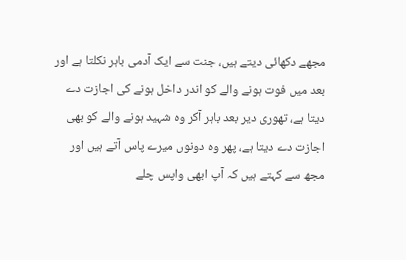مجھے دکھائی دیتے ہیں، جنت سے ایک آدمی باہر نکلتا ہے اور بعد میں فوت ہونے والے کو اندر داخل ہونے کی اجازت دے دیتا ہے، تھوری دیر بعد باہر آکر وہ شہید ہونے والے کو بھی اجازت دے دیتا ہے، پھر وہ دونوں میرے پاس آتے ہیں اور مجھ سے کہتے ہیں کہ آپ ابھی واپس چلے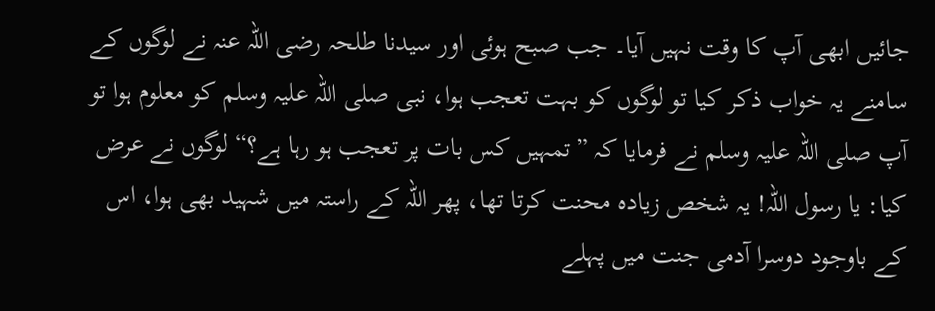جائیں ابھی آپ کا وقت نہیں آیا۔ جب صبح ہوئی اور سیدنا طلحہ رضی اللہ عنہ نے لوگوں کے سامنے یہ خواب ذکر کیا تو لوگوں کو بہت تعجب ہوا، نبی صلی اللہ علیہ وسلم کو معلوم ہوا تو آپ صلی اللہ علیہ وسلم نے فرمایا کہ ”تمہیں کس بات پر تعجب ہو رہا ہے؟“ لوگوں نے عرض کیا: یا رسول اللہ! یہ شخص زیادہ محنت کرتا تھا، پھر اللہ کے راستہ میں شہید بھی ہوا، اس کے باوجود دوسرا آدمی جنت میں پہلے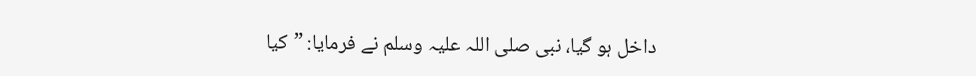داخل ہو گیا، نبی صلی اللہ علیہ وسلم نے فرمایا: ”کیا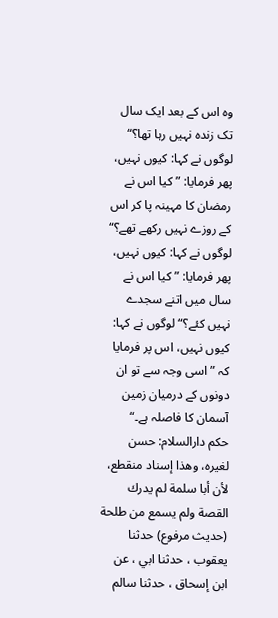وہ اس کے بعد ایک سال تک زندہ نہیں رہا تھا؟“ لوگوں نے کہا: کیوں نہیں، پھر فرمایا: ”کیا اس نے رمضان کا مہینہ پا کر اس کے روزے نہیں رکھے تھے؟“ لوگوں نے کہا: کیوں نہیں، پھر فرمایا: ”کیا اس نے سال میں اتنے سجدے نہیں کئے؟“ لوگوں نے کہا: کیوں نہیں، اس پر فرمایا کہ ”اسی وجہ سے تو ان دونوں کے درمیان زمین آسمان کا فاصلہ ہے۔“
حكم دارالسلام: حسن لغيره، وهذا إسناد منقطع، لأن أبا سلمة لم يدرك القصة ولم يسمع من طلحة
(حديث مرفوع) حدثنا يعقوب ، حدثنا ابي ، عن ابن إسحاق ، حدثنا سالم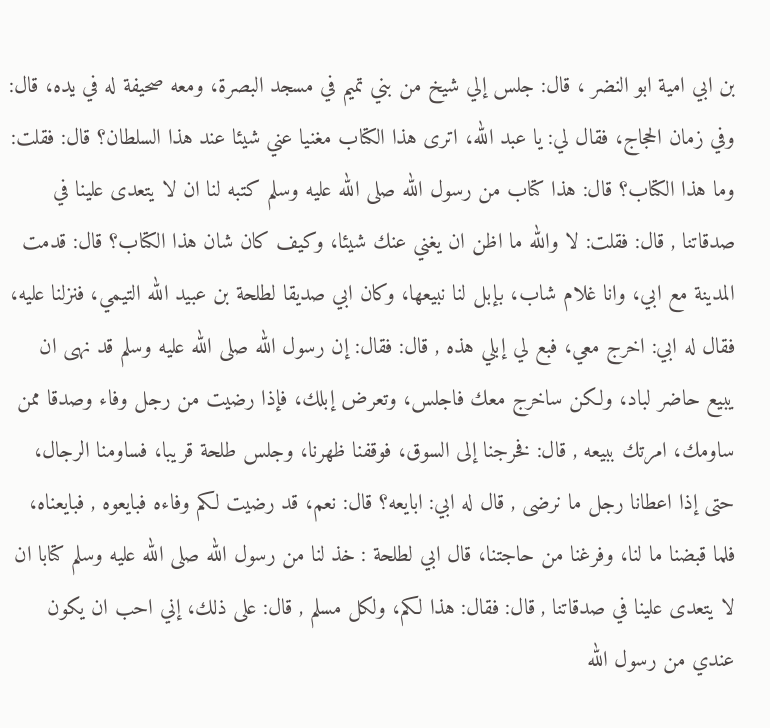بن ابي امية ابو النضر ، قال: جلس إلي شيخ من بني تميم في مسجد البصرة، ومعه صحيفة له في يده، قال: وفي زمان الحجاج، فقال لي: يا عبد الله، اترى هذا الكتاب مغنيا عني شيئا عند هذا السلطان؟ قال: فقلت: وما هذا الكتاب؟ قال: هذا كتاب من رسول الله صلى الله عليه وسلم كتبه لنا ان لا يتعدى علينا في صدقاتنا , قال: فقلت: لا والله ما اظن ان يغني عنك شيئا، وكيف كان شان هذا الكتاب؟ قال: قدمت المدينة مع ابي، وانا غلام شاب، بإبل لنا نبيعها، وكان ابي صديقا لطلحة بن عبيد الله التيمي، فنزلنا عليه، فقال له ابي: اخرج معي، فبع لي إبلي هذه , قال: فقال: إن رسول الله صلى الله عليه وسلم قد نهى ان يبيع حاضر لباد، ولكن ساخرج معك فاجلس، وتعرض إبلك، فإذا رضيت من رجل وفاء وصدقا ممن ساومك، امرتك ببيعه , قال: فخرجنا إلى السوق، فوقفنا ظهرنا، وجلس طلحة قريبا، فساومنا الرجال، حتى إذا اعطانا رجل ما نرضى , قال له ابي: ابايعه؟ قال: نعم، قد رضيت لكم وفاءه فبايعوه , فبايعناه، فلما قبضنا ما لنا، وفرغنا من حاجتنا، قال ابي لطلحة : خذ لنا من رسول الله صلى الله عليه وسلم كتابا ان لا يتعدى علينا في صدقاتنا , قال: فقال: هذا لكم، ولكل مسلم , قال: على ذلك، إني احب ان يكون عندي من رسول الله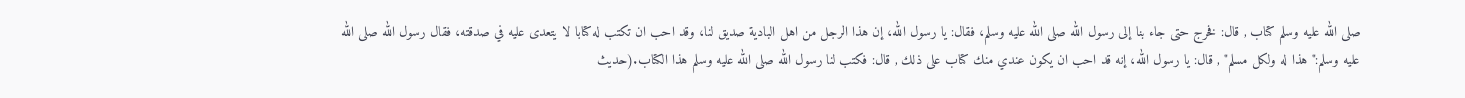صلى الله عليه وسلم كتاب , قال: فخرج حتى جاء بنا إلى رسول الله صلى الله عليه وسلم، فقال: يا رسول الله، إن هذا الرجل من اهل البادية صديق لنا، وقد احب ان تكتب له كتابا لا يتعدى عليه في صدقته، فقال رسول الله صلى الله عليه وسلم:" هذا له ولكل مسلم" , قال: يا رسول الله، إنه قد احب ان يكون عندي منك كتاب على ذلك , قال: فكتب لنا رسول الله صلى الله عليه وسلم هذا الكتاب.(حديث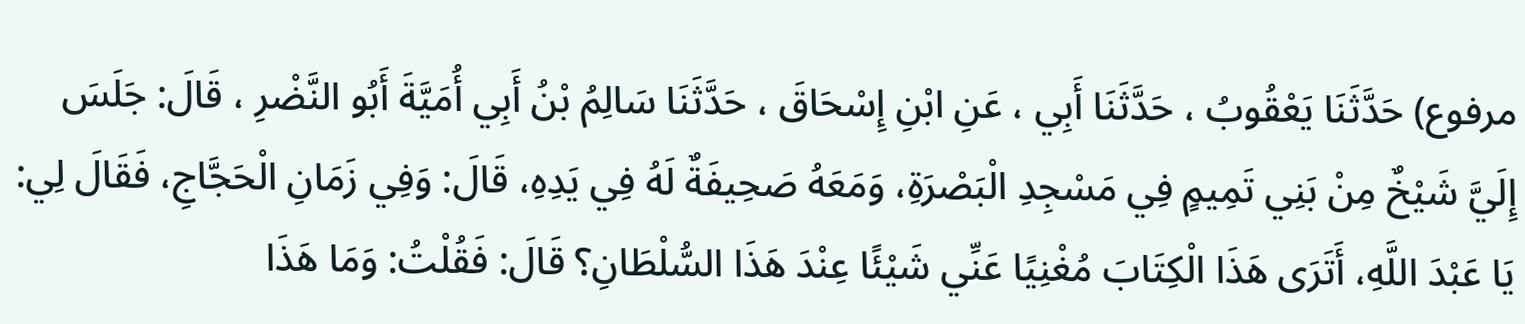مرفوع) حَدَّثَنَا يَعْقُوبُ ، حَدَّثَنَا أَبِي ، عَنِ ابْنِ إِسْحَاقَ ، حَدَّثَنَا سَالِمُ بْنُ أَبِي أُمَيَّةَ أَبُو النَّضْرِ ، قَالَ: جَلَسَ إِلَيَّ شَيْخٌ مِنْ بَنِي تَمِيمٍ فِي مَسْجِدِ الْبَصْرَةِ، وَمَعَهُ صَحِيفَةٌ لَهُ فِي يَدِهِ، قَالَ: وَفِي زَمَانِ الْحَجَّاجِ، فَقَالَ لِي: يَا عَبْدَ اللَّهِ، أَتَرَى هَذَا الْكِتَابَ مُغْنِيًا عَنِّي شَيْئًا عِنْدَ هَذَا السُّلْطَانِ؟ قَالَ: فَقُلْتُ: وَمَا هَذَا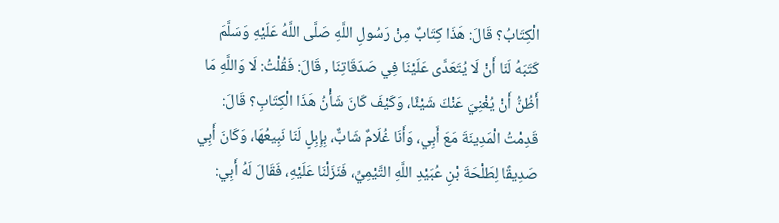الْكِتَابُ؟ قَالَ: هَذَا كِتَابٌ مِنْ رَسُولِ اللَّهِ صَلَّى اللَّهُ عَلَيْهِ وَسَلَّمَ كَتَبَهُ لَنَا أَنْ لَا يُتَعَدَّى عَلَيْنَا فِي صَدَقَاتِنَا , قَالَ: فَقُلْتُ: لَا وَاللَّهِ مَا أَظُنُّ أَنْ يُغْنِيَ عَنْكَ شَيْئًا، وَكَيْفَ كَانَ شَأْنُ هَذَا الْكِتَابِ؟ قَالَ: قَدِمْتُ الْمَدِينَةَ مَعَ أَبِي، وَأَنَا غُلَامٌ شَابٌّ، بِإِبِلٍ لَنَا نَبِيعُهَا، وَكَانَ أَبِي صَدِيقًا لِطَلْحَةَ بْنِ عُبَيْدِ اللَّهِ التَّيْمِيِّ، فَنَزَلْنَا عَلَيْهِ، فَقَالَ لَهُ أَبِي: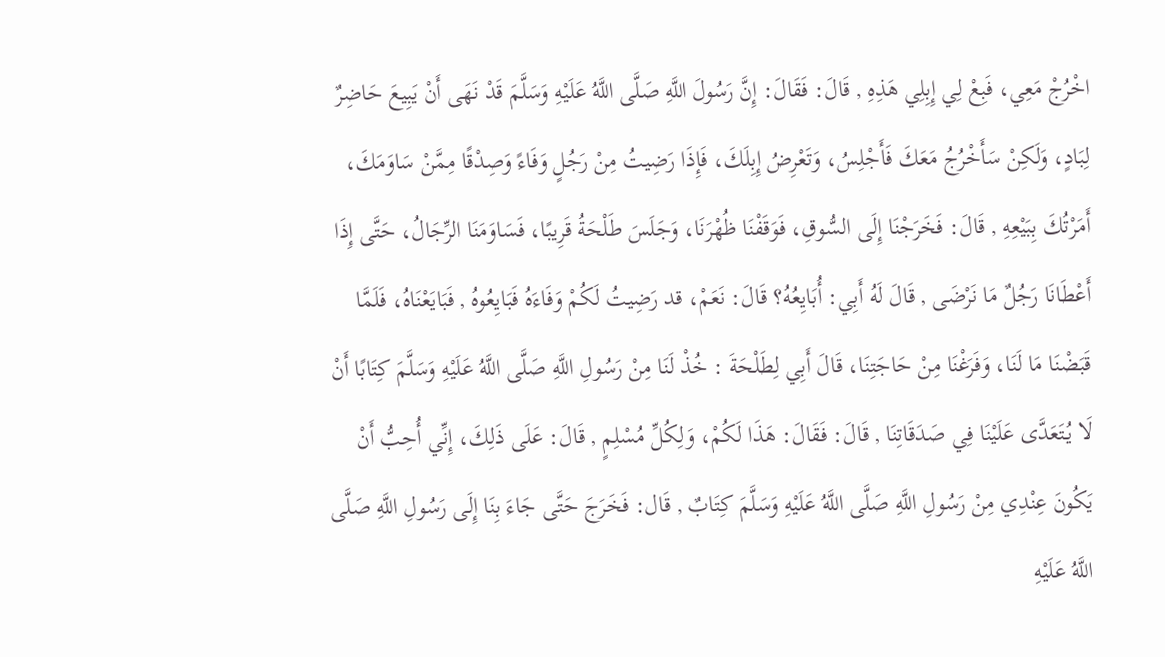اخْرُجْ مَعِي، فَبِعْ لِي إِبِلِي هَذِهِ , قَالَ: فَقَالَ: إِنَّ رَسُولَ اللَّهِ صَلَّى اللَّهُ عَلَيْهِ وَسَلَّمَ قَدْ نَهَى أَنْ يَبِيعَ حَاضِرٌ لِبَادٍ، وَلَكِنْ سَأَخْرُجُ مَعَكَ فَأَجْلِسُ، وَتَعْرِضُ إِبِلَكَ، فَإِذَا رَضِيتُ مِنْ رَجُلٍ وَفَاءً وَصِدْقًا مِمَّنْ سَاوَمَكَ، أَمَرْتُكَ بِبَيْعِهِ , قَالَ: فَخَرَجْنَا إِلَى السُّوقِ، فَوَقَفْنَا ظُهْرَنَا، وَجَلَسَ طَلْحَةُ قَرِيبًا، فَسَاوَمَنَا الرِّجَالُ، حَتَّى إِذَا أَعْطَانَا رَجُلٌ مَا نَرْضَى , قَالَ لَهُ أَبِي: أُبَايِعُهُ؟ قَالَ: نَعَمْ، قد رَضِيتُ لَكُمْ وَفَاءَهُ فَبَايِعُوهُ , فَبَايَعْنَاهُ، فَلَمَّا قَبَضْنَا مَا لَنَا، وَفَرَغْنَا مِنْ حَاجَتِنَا، قَالَ أَبِي لِطَلْحَةَ : خُذْ لَنَا مِنْ رَسُولِ اللَّهِ صَلَّى اللَّهُ عَلَيْهِ وَسَلَّمَ كِتَابًا أَنْ لَا يُتَعَدَّى عَلَيْنَا فِي صَدَقَاتِنَا , قَالَ: فَقَالَ: هَذَا لَكُمْ، وَلِكُلِّ مُسْلِمٍ , قَالَ: عَلَى ذَلِكَ، إِنِّي أُحِبُّ أَنْ يَكُونَ عِنْدِي مِنْ رَسُولِ اللَّهِ صَلَّى اللَّهُ عَلَيْهِ وَسَلَّمَ كِتَابٌ , قَال: فَخَرَجَ حَتَّى جَاءَ بِنَا إِلَى رَسُولِ اللَّهِ صَلَّى اللَّهُ عَلَيْهِ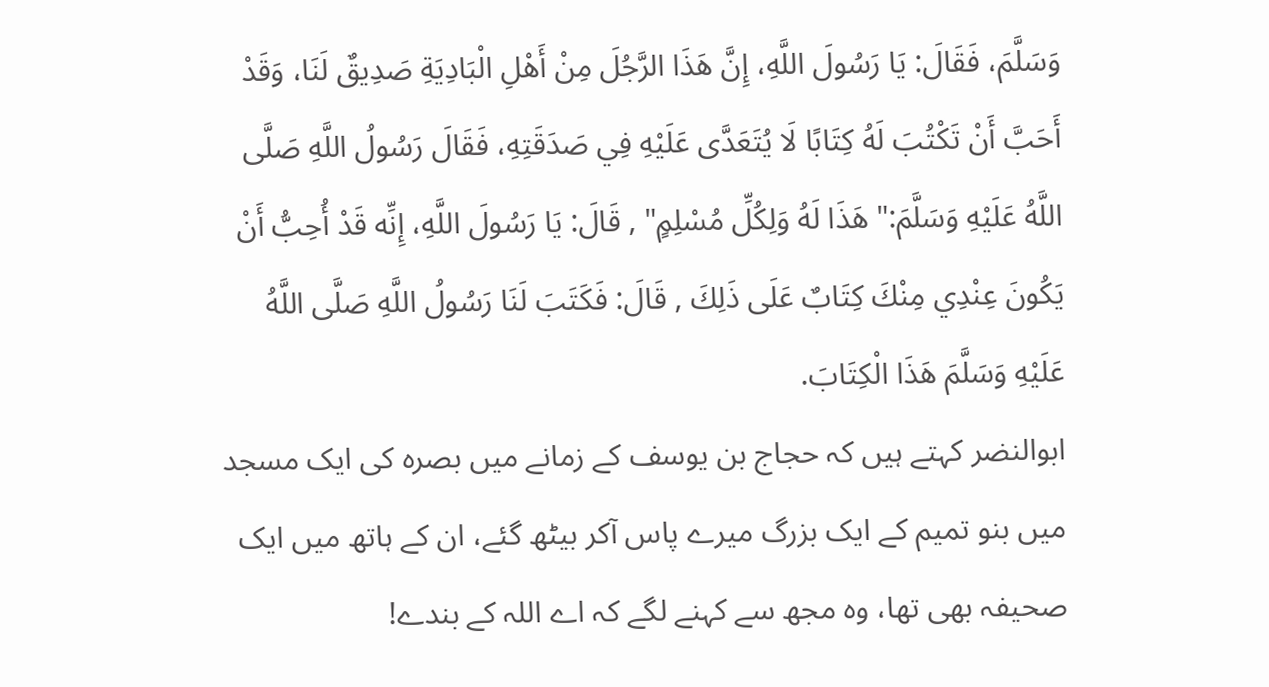وَسَلَّمَ، فَقَالَ: يَا رَسُولَ اللَّهِ، إِنَّ هَذَا الرَّجُلَ مِنْ أَهْلِ الْبَادِيَةِ صَدِيقٌ لَنَا، وَقَدْ أَحَبَّ أَنْ تَكْتُبَ لَهُ كِتَابًا لَا يُتَعَدَّى عَلَيْهِ فِي صَدَقَتِهِ، فَقَالَ رَسُولُ اللَّهِ صَلَّى اللَّهُ عَلَيْهِ وَسَلَّمَ:" هَذَا لَهُ وَلِكُلِّ مُسْلِمٍ" , قَالَ: يَا رَسُولَ اللَّهِ، إِنِّه قَدْ أُحِبُّ أَنْ يَكُونَ عِنْدِي مِنْكَ كِتَابٌ عَلَى ذَلِكَ , قَالَ: فَكَتَبَ لَنَا رَسُولُ اللَّهِ صَلَّى اللَّهُ عَلَيْهِ وَسَلَّمَ هَذَا الْكِتَابَ.
ابوالنضر کہتے ہیں کہ حجاج بن یوسف کے زمانے میں بصرہ کی ایک مسجد میں بنو تمیم کے ایک بزرگ میرے پاس آکر بیٹھ گئے، ان کے ہاتھ میں ایک صحیفہ بھی تھا، وہ مجھ سے کہنے لگے کہ اے اللہ کے بندے!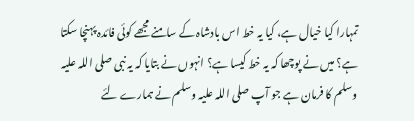تمہارا کیا خیال ہے، کیا یہ خط اس بادشاہ کے سامنے مجھے کوئی فائدہ پہنچا سکتا ہے؟ میں نے پوچھا کہ یہ خط کیسا ہے؟ انہوں نے بتایا کہ یہ نبی صلی اللہ علیہ وسلم کا فرمان ہے جو آپ صلی اللہ علیہ وسلم نے ہمارے لئے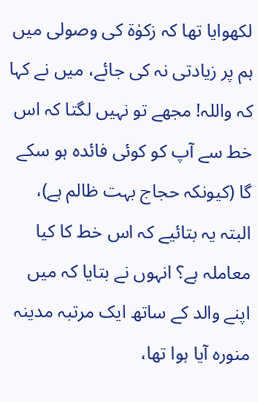لکھوایا تھا کہ زکوٰۃ کی وصولی میں ہم پر زیادتی نہ کی جائے، میں نے کہا کہ واللہ! مجھے تو نہیں لگتا کہ اس خط سے آپ کو کوئی فائدہ ہو سکے گا (کیونکہ حجاج بہت ظالم ہے)، البتہ یہ بتائیے کہ اس خط کا کیا معاملہ ہے؟ انہوں نے بتایا کہ میں اپنے والد کے ساتھ ایک مرتبہ مدینہ منورہ آیا ہوا تھا،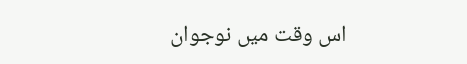اس وقت میں نوجوان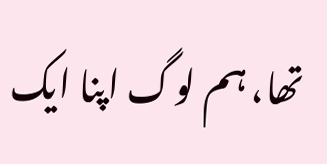تھا، ہم لوگ اپنا ایک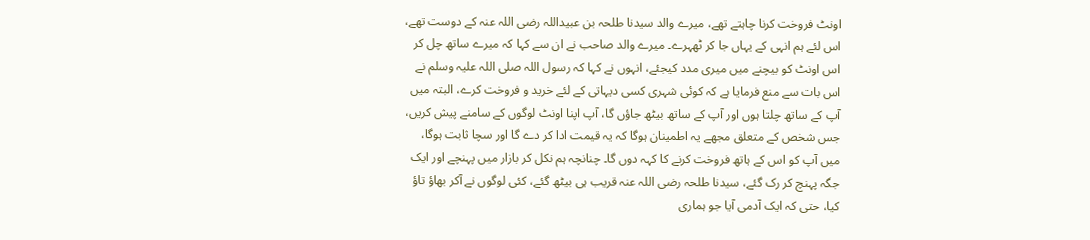اونٹ فروخت کرنا چاہتے تھے، میرے والد سیدنا طلحہ بن عبیداللہ رضی اللہ عنہ کے دوست تھے، اس لئے ہم انہی کے یہاں جا کر ٹھہرے۔ میرے والد صاحب نے ان سے کہا کہ میرے ساتھ چل کر اس اونٹ کو بیچنے میں میری مدد کیجئے، انہوں نے کہا کہ رسول اللہ صلی اللہ علیہ وسلم نے اس بات سے منع فرمایا ہے کہ کوئی شہری کسی دیہاتی کے لئے خرید و فروخت کرے، البتہ میں آپ کے ساتھ چلتا ہوں اور آپ کے ساتھ بیٹھ جاؤں گا، آپ اپنا اونٹ لوگوں کے سامنے پیش کریں، جس شخص کے متعلق مجھے یہ اطمینان ہوگا کہ یہ قیمت ادا کر دے گا اور سچا ثابت ہوگا، میں آپ کو اس کے ہاتھ فروخت کرنے کا کہہ دوں گا۔ چنانچہ ہم نکل کر بازار میں پہنچے اور ایک جگہ پہنچ کر رک گئے، سیدنا طلحہ رضی اللہ عنہ قریب ہی بیٹھ گئے، کئی لوگوں نے آکر بھاؤ تاؤ کیا، حتی کہ ایک آدمی آیا جو ہماری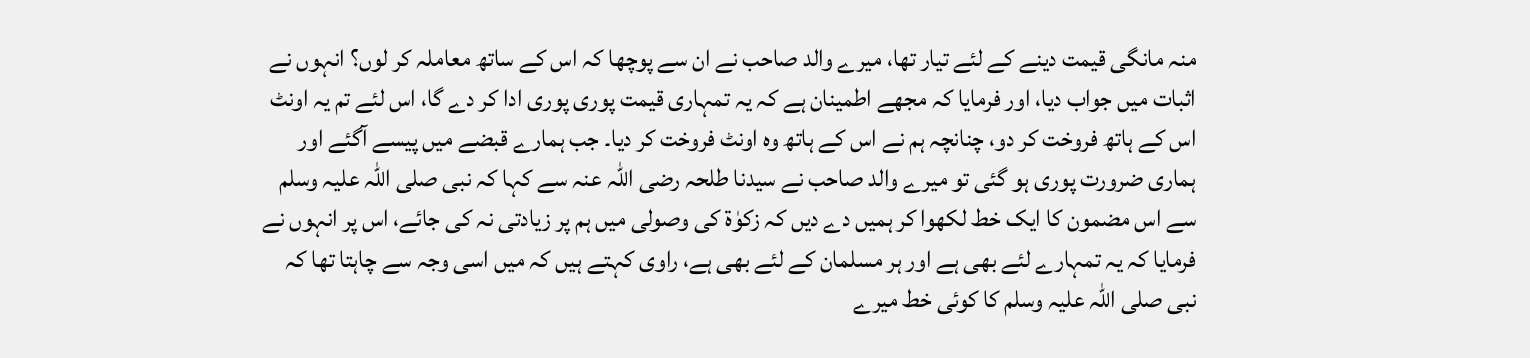منہ مانگی قیمت دینے کے لئے تیار تھا، میرے والد صاحب نے ان سے پوچھا کہ اس کے ساتھ معاملہ کر لوں؟ انہوں نے اثبات میں جواب دیا، اور فرمایا کہ مجھے اطمینان ہے کہ یہ تمہاری قیمت پوری پوری ادا کر دے گا، اس لئے تم یہ اونٹ اس کے ہاتھ فروخت کر دو، چنانچہ ہم نے اس کے ہاتھ وہ اونٹ فروخت کر دیا۔ جب ہمارے قبضے میں پیسے آگئے اور ہماری ضرورت پوری ہو گئی تو میرے والد صاحب نے سیدنا طلحہ رضی اللہ عنہ سے کہا کہ نبی صلی اللہ علیہ وسلم سے اس مضمون کا ایک خط لکھوا کر ہمیں دے دیں کہ زکوٰۃ کی وصولی میں ہم پر زیادتی نہ کی جائے، اس پر انہوں نے فرمایا کہ یہ تمہارے لئے بھی ہے اور ہر مسلمان کے لئے بھی ہے، راوی کہتے ہیں کہ میں اسی وجہ سے چاہتا تھا کہ نبی صلی اللہ علیہ وسلم کا کوئی خط میرے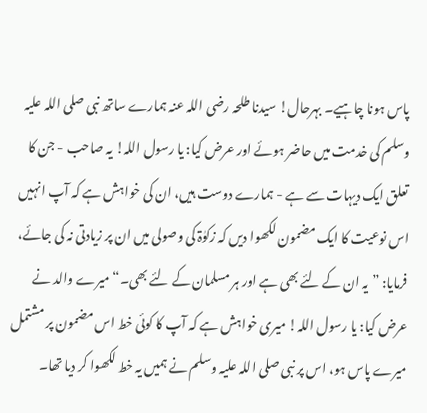پاس ہونا چاہیے۔ بہرحال! سیدنا طلحہ رضی اللہ عنہ ہمارے ساتھ نبی صلی اللہ علیہ وسلم کی خدمت میں حاضر ہوئے اور عرض کیا: یا رسول اللہ! یہ صاحب - جن کا تعلق ایک دیہات سے ہے - ہمارے دوست ہیں، ان کی خواہش ہے کہ آپ انہیں اس نوعیت کا ایک مضمون لکھوا دیں کہ زکوٰۃ کی وصولی میں ان پر زیادتی نہ کی جائے، فرمایا: ”یہ ان کے لئے بھی ہے اور ہر مسلمان کے لئے بھی۔“ میرے والد نے عرض کیا: یا رسول اللہ! میری خواہش ہے کہ آپ کا کوئی خط اس مضمون پر مشتمل میرے پاس ہو، اس پر نبی صلی اللہ علیہ وسلم نے ہمیں یہ خط لکھوا کر دیا تھا۔